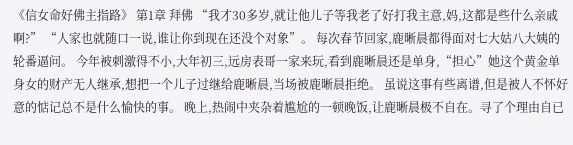《信女命好佛主指路》 第1章 拜佛 “我才30多岁,就让他儿子等我老了好打我主意,妈,这都是些什么亲戚啊?” “人家也就随口一说,谁让你到现在还没个对象”。 每次春节回家,鹿晰晨都得面对七大姑八大姨的轮番逼问。 今年被刺激得不小,大年初三,远房表哥一家来玩,看到鹿晰晨还是单身,“担心”她这个黄金单身女的财产无人继承,想把一个儿子过继给鹿晰晨,当场被鹿晰晨拒绝。 虽说这事有些离谱,但是被人不怀好意的惦记总不是什么愉快的事。 晚上,热闹中夹杂着尴尬的一顿晚饭,让鹿晰晨极不自在。寻了个理由自已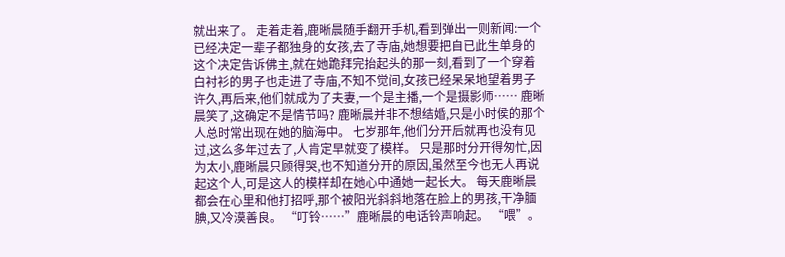就出来了。 走着走着,鹿晰晨随手翻开手机,看到弹出一则新闻:一个已经决定一辈子都独身的女孩,去了寺庙,她想要把自已此生单身的这个决定告诉佛主,就在她跪拜完抬起头的那一刻,看到了一个穿着白衬衫的男子也走进了寺庙,不知不觉间,女孩已经呆呆地望着男子许久,再后来,他们就成为了夫妻,一个是主播,一个是摄影师…… 鹿晰晨笑了,这确定不是情节吗? 鹿晰晨并非不想结婚,只是小时侯的那个人总时常出现在她的脑海中。 七岁那年,他们分开后就再也没有见过,这么多年过去了,人肯定早就变了模样。 只是那时分开得匆忙,因为太小,鹿晰晨只顾得哭,也不知道分开的原因,虽然至今也无人再说起这个人,可是这人的模样却在她心中通她一起长大。 每天鹿晰晨都会在心里和他打招呼,那个被阳光斜斜地落在脸上的男孩,干净腼腆,又冷漠善良。 “叮铃……”鹿晰晨的电话铃声响起。 “喂”。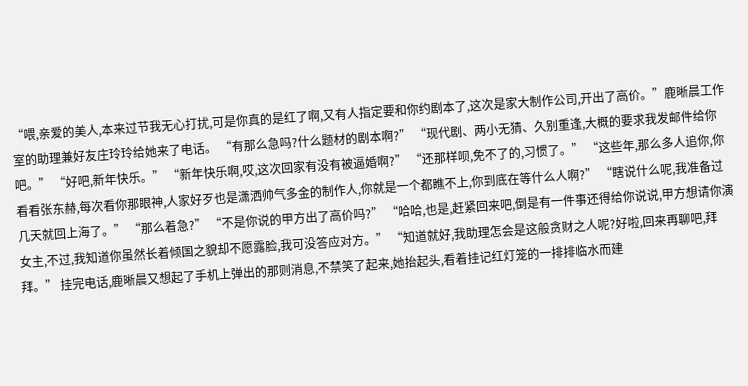“喂,亲爱的美人,本来过节我无心打扰,可是你真的是红了啊,又有人指定要和你约剧本了,这次是家大制作公司,开出了高价。”鹿晰晨工作室的助理兼好友庄玲玲给她来了电话。 “有那么急吗?什么题材的剧本啊?” “现代剧、两小无猜、久别重逢,大概的要求我发邮件给你吧。” “好吧,新年快乐。” “新年快乐啊,哎,这次回家有没有被逼婚啊?” “还那样呗,免不了的,习惯了。” “这些年,那么多人追你,你看看张东赫,每次看你那眼神,人家好歹也是潇洒帅气多金的制作人,你就是一个都瞧不上,你到底在等什么人啊?” “瞎说什么呢,我准备过几天就回上海了。” “那么着急?” “不是你说的甲方出了高价吗?” “哈哈,也是,赶紧回来吧,倒是有一件事还得给你说说,甲方想请你演女主,不过,我知道你虽然长着倾国之貌却不愿露脸,我可没答应对方。” “知道就好,我助理怎会是这般贪财之人呢?好啦,回来再聊吧,拜拜。” 挂完电话,鹿晰晨又想起了手机上弹出的那则消息,不禁笑了起来,她抬起头,看着挂记红灯笼的一排排临水而建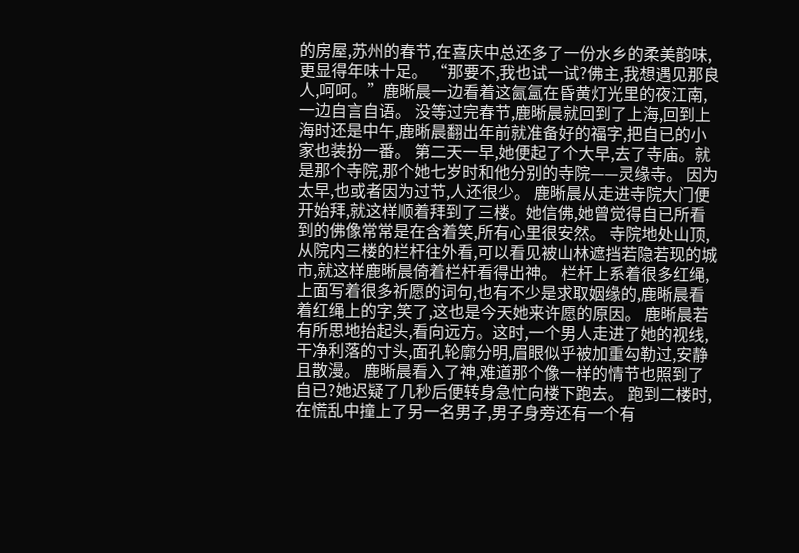的房屋,苏州的春节,在喜庆中总还多了一份水乡的柔美韵味,更显得年味十足。 “那要不,我也试一试?佛主,我想遇见那良人,呵呵。”鹿晰晨一边看着这氤氲在昏黄灯光里的夜江南,一边自言自语。 没等过完春节,鹿晰晨就回到了上海,回到上海时还是中午,鹿晰晨翻出年前就准备好的福字,把自已的小家也装扮一番。 第二天一早,她便起了个大早,去了寺庙。就是那个寺院,那个她七岁时和他分别的寺院——灵缘寺。 因为太早,也或者因为过节,人还很少。 鹿晰晨从走进寺院大门便开始拜,就这样顺着拜到了三楼。她信佛,她曾觉得自已所看到的佛像常常是在含着笑,所有心里很安然。 寺院地处山顶,从院内三楼的栏杆往外看,可以看见被山林遮挡若隐若现的城市,就这样鹿晰晨倚着栏杆看得出神。 栏杆上系着很多红绳,上面写着很多祈愿的词句,也有不少是求取姻缘的,鹿晰晨看着红绳上的字,笑了,这也是今天她来许愿的原因。 鹿晰晨若有所思地抬起头,看向远方。这时,一个男人走进了她的视线,干净利落的寸头,面孔轮廓分明,眉眼似乎被加重勾勒过,安静且散漫。 鹿晰晨看入了神,难道那个像一样的情节也照到了自已?她迟疑了几秒后便转身急忙向楼下跑去。 跑到二楼时,在慌乱中撞上了另一名男子,男子身旁还有一个有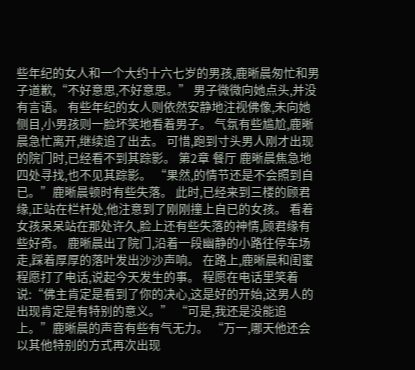些年纪的女人和一个大约十六七岁的男孩,鹿晰晨匆忙和男子道歉,“不好意思,不好意思。” 男子微微向她点头,并没有言语。 有些年纪的女人则依然安静地注视佛像,未向她侧目,小男孩则一脸坏笑地看着男子。 气氛有些尴尬,鹿晰晨急忙离开,继续追了出去。 可惜,跑到寸头男人刚才出现的院门时,已经看不到其踪影。 第2章 餐厅 鹿晰晨焦急地四处寻找,也不见其踪影。 “果然,的情节还是不会照到自已。”鹿晰晨顿时有些失落。 此时,已经来到三楼的顾君缘,正站在栏杆处,他注意到了刚刚撞上自已的女孩。 看着女孩呆呆站在那处许久,脸上还有些失落的神情,顾君缘有些好奇。 鹿晰晨出了院门,沿着一段幽静的小路往停车场走,踩着厚厚的落叶发出沙沙声响。 在路上,鹿晰晨和闺蜜程愿打了电话,说起今天发生的事。 程愿在电话里笑着说:“佛主肯定是看到了你的决心,这是好的开始,这男人的出现肯定是有特别的意义。” “可是,我还是没能追上。”鹿晰晨的声音有些有气无力。 “万一,哪天他还会以其他特别的方式再次出现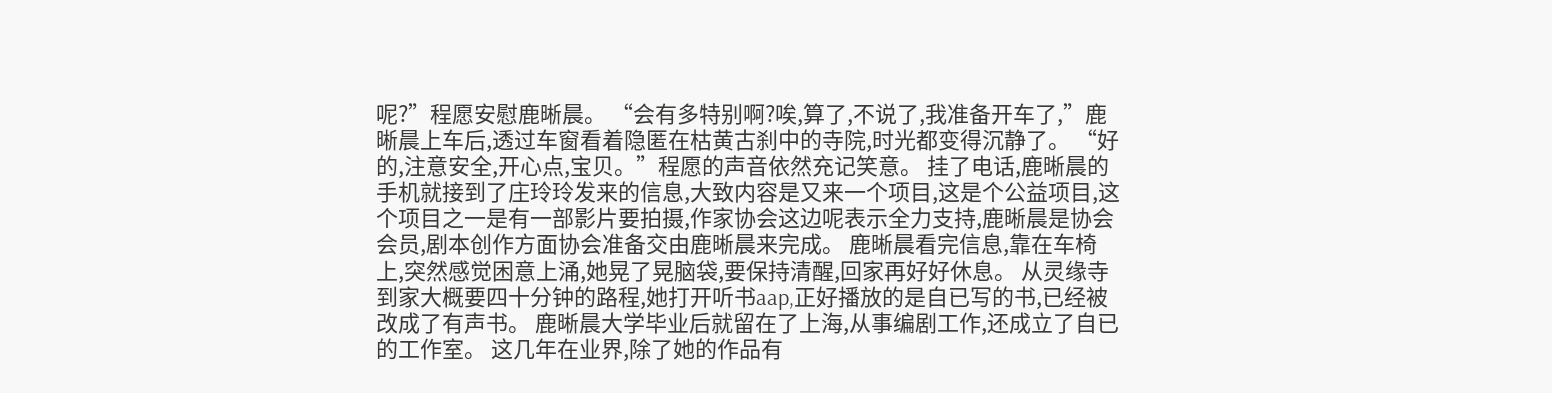呢?”程愿安慰鹿晰晨。 “会有多特别啊?唉,算了,不说了,我准备开车了,”鹿晰晨上车后,透过车窗看着隐匿在枯黄古刹中的寺院,时光都变得沉静了。 “好的,注意安全,开心点,宝贝。”程愿的声音依然充记笑意。 挂了电话,鹿晰晨的手机就接到了庄玲玲发来的信息,大致内容是又来一个项目,这是个公益项目,这个项目之一是有一部影片要拍摄,作家协会这边呢表示全力支持,鹿晰晨是协会会员,剧本创作方面协会准备交由鹿晰晨来完成。 鹿晰晨看完信息,靠在车椅上,突然感觉困意上涌,她晃了晃脑袋,要保持清醒,回家再好好休息。 从灵缘寺到家大概要四十分钟的路程,她打开听书aap,正好播放的是自已写的书,已经被改成了有声书。 鹿晰晨大学毕业后就留在了上海,从事编剧工作,还成立了自已的工作室。 这几年在业界,除了她的作品有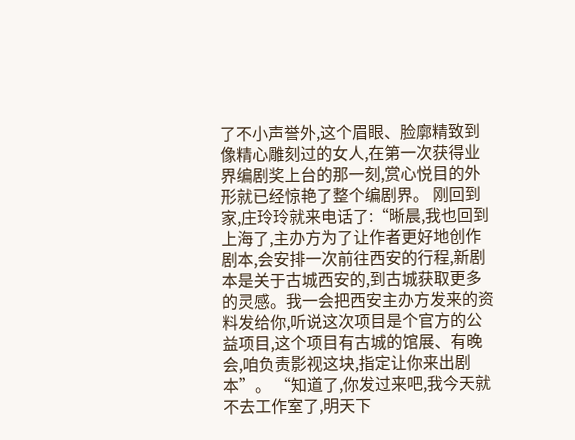了不小声誉外,这个眉眼、脸廓精致到像精心雕刻过的女人,在第一次获得业界编剧奖上台的那一刻,赏心悦目的外形就已经惊艳了整个编剧界。 刚回到家,庄玲玲就来电话了:“晰晨,我也回到上海了,主办方为了让作者更好地创作剧本,会安排一次前往西安的行程,新剧本是关于古城西安的,到古城获取更多的灵感。我一会把西安主办方发来的资料发给你,听说这次项目是个官方的公益项目,这个项目有古城的馆展、有晚会,咱负责影视这块,指定让你来出剧本”。 “知道了,你发过来吧,我今天就不去工作室了,明天下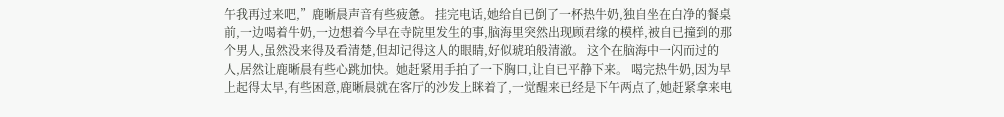午我再过来吧,”鹿晰晨声音有些疲惫。 挂完电话,她给自已倒了一杯热牛奶,独自坐在白净的餐桌前,一边喝着牛奶,一边想着今早在寺院里发生的事,脑海里突然出现顾君缘的模样,被自已撞到的那个男人,虽然没来得及看清楚,但却记得这人的眼睛,好似琥珀般清澈。 这个在脑海中一闪而过的人,居然让鹿晰晨有些心跳加快。她赶紧用手拍了一下胸口,让自已平静下来。 喝完热牛奶,因为早上起得太早,有些困意,鹿晰晨就在客厅的沙发上眯着了,一觉醒来已经是下午两点了,她赶紧拿来电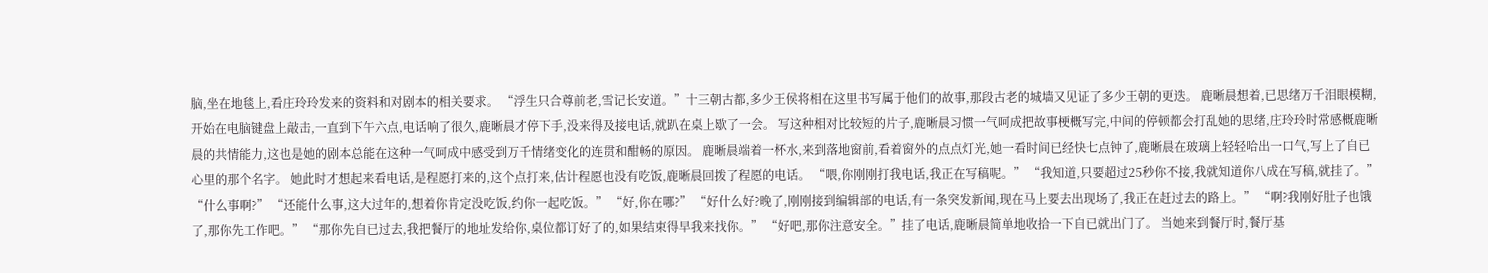脑,坐在地毯上,看庄玲玲发来的资料和对剧本的相关要求。 “浮生只合尊前老,雪记长安道。”十三朝古都,多少王侯将相在这里书写属于他们的故事,那段古老的城墙又见证了多少王朝的更迭。 鹿晰晨想着,已思绪万千泪眼模糊,开始在电脑键盘上敲击,一直到下午六点,电话响了很久,鹿晰晨才停下手,没来得及接电话,就趴在桌上歇了一会。 写这种相对比较短的片子,鹿晰晨习惯一气呵成把故事梗概写完,中间的停顿都会打乱她的思绪,庄玲玲时常感概鹿晰晨的共情能力,这也是她的剧本总能在这种一气呵成中感受到万千情绪变化的连贯和酣畅的原因。 鹿晰晨端着一杯水,来到落地窗前,看着窗外的点点灯光,她一看时间已经快七点钟了,鹿晰晨在玻璃上轻轻哈出一口气,写上了自已心里的那个名字。 她此时才想起来看电话,是程愿打来的,这个点打来,估计程愿也没有吃饭,鹿晰晨回拨了程愿的电话。 “喂,你刚刚打我电话,我正在写稿呢。” “我知道,只要超过25秒你不接,我就知道你八成在写稿,就挂了。” “什么事啊?” “还能什么事,这大过年的,想着你肯定没吃饭,约你一起吃饭。” “好,你在哪?” “好什么好?晚了,刚刚接到编辑部的电话,有一条突发新闻,现在马上要去出现场了,我正在赶过去的路上。” “啊?我刚好肚子也饿了,那你先工作吧。” “那你先自已过去,我把餐厅的地址发给你,桌位都订好了的,如果结束得早我来找你。” “好吧,那你注意安全。”挂了电话,鹿晰晨简单地收拾一下自已就出门了。 当她来到餐厅时,餐厅基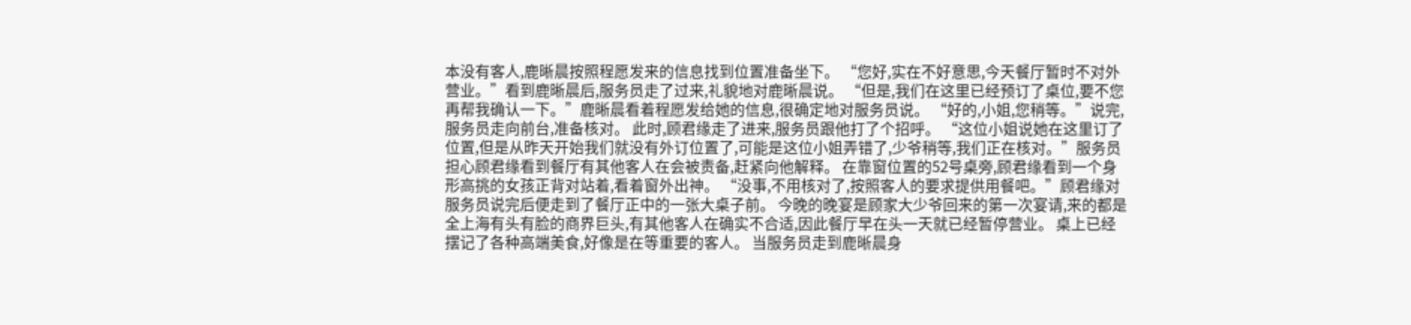本没有客人,鹿晰晨按照程愿发来的信息找到位置准备坐下。 “您好,实在不好意思,今天餐厅暂时不对外营业。”看到鹿晰晨后,服务员走了过来,礼貌地对鹿晰晨说。 “但是,我们在这里已经预订了桌位,要不您再帮我确认一下。”鹿晰晨看着程愿发给她的信息,很确定地对服务员说。 “好的,小姐,您稍等。”说完,服务员走向前台,准备核对。 此时,顾君缘走了进来,服务员跟他打了个招呼。 “这位小姐说她在这里订了位置,但是从昨天开始我们就没有外订位置了,可能是这位小姐弄错了,少爷稍等,我们正在核对。”服务员担心顾君缘看到餐厅有其他客人在会被责备,赶紧向他解释。 在靠窗位置的52号桌旁,顾君缘看到一个身形高挑的女孩正背对站着,看着窗外出神。 “没事,不用核对了,按照客人的要求提供用餐吧。”顾君缘对服务员说完后便走到了餐厅正中的一张大桌子前。 今晚的晚宴是顾家大少爷回来的第一次宴请,来的都是全上海有头有脸的商界巨头,有其他客人在确实不合适,因此餐厅早在头一天就已经暂停营业。 桌上已经摆记了各种高端美食,好像是在等重要的客人。 当服务员走到鹿晰晨身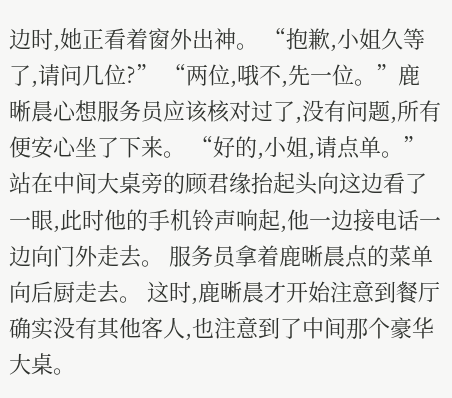边时,她正看着窗外出神。 “抱歉,小姐久等了,请问几位?” “两位,哦不,先一位。”鹿晰晨心想服务员应该核对过了,没有问题,所有便安心坐了下来。 “好的,小姐,请点单。” 站在中间大桌旁的顾君缘抬起头向这边看了一眼,此时他的手机铃声响起,他一边接电话一边向门外走去。 服务员拿着鹿晰晨点的菜单向后厨走去。 这时,鹿晰晨才开始注意到餐厅确实没有其他客人,也注意到了中间那个豪华大桌。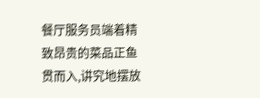餐厅服务员端着精致昂贵的菜品正鱼贯而入,讲究地摆放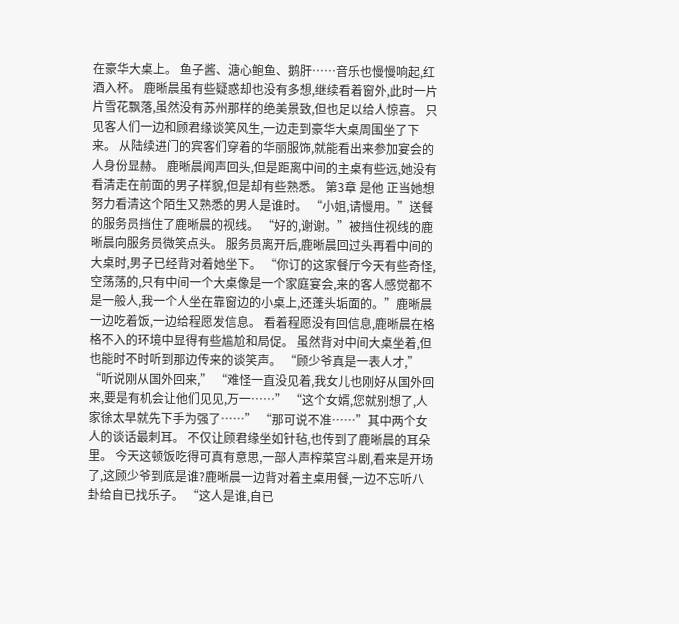在豪华大桌上。 鱼子酱、溏心鲍鱼、鹅肝……音乐也慢慢响起,红酒入杯。 鹿晰晨虽有些疑惑却也没有多想,继续看着窗外,此时一片片雪花飘落,虽然没有苏州那样的绝美景致,但也足以给人惊喜。 只见客人们一边和顾君缘谈笑风生,一边走到豪华大桌周围坐了下来。 从陆续进门的宾客们穿着的华丽服饰,就能看出来参加宴会的人身份显赫。 鹿晰晨闻声回头,但是距离中间的主桌有些远,她没有看清走在前面的男子样貌,但是却有些熟悉。 第3章 是他 正当她想努力看清这个陌生又熟悉的男人是谁时。 “小姐,请慢用。”送餐的服务员挡住了鹿晰晨的视线。 “好的,谢谢。”被挡住视线的鹿晰晨向服务员微笑点头。 服务员离开后,鹿晰晨回过头再看中间的大桌时,男子已经背对着她坐下。 “你订的这家餐厅今天有些奇怪,空荡荡的,只有中间一个大桌像是一个家庭宴会,来的客人感觉都不是一般人,我一个人坐在靠窗边的小桌上,还蓬头垢面的。”鹿晰晨一边吃着饭,一边给程愿发信息。 看着程愿没有回信息,鹿晰晨在格格不入的环境中显得有些尴尬和局促。 虽然背对中间大桌坐着,但也能时不时听到那边传来的谈笑声。 “顾少爷真是一表人才,” “听说刚从国外回来,” “难怪一直没见着,我女儿也刚好从国外回来,要是有机会让他们见见,万一……” “这个女婿,您就别想了,人家徐太早就先下手为强了……” “那可说不准……”其中两个女人的谈话最刺耳。 不仅让顾君缘坐如针毡,也传到了鹿晰晨的耳朵里。 今天这顿饭吃得可真有意思,一部人声榨菜宫斗剧,看来是开场了,这顾少爷到底是谁?鹿晰晨一边背对着主桌用餐,一边不忘听八卦给自已找乐子。 “这人是谁,自已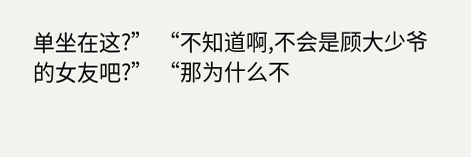单坐在这?” “不知道啊,不会是顾大少爷的女友吧?” “那为什么不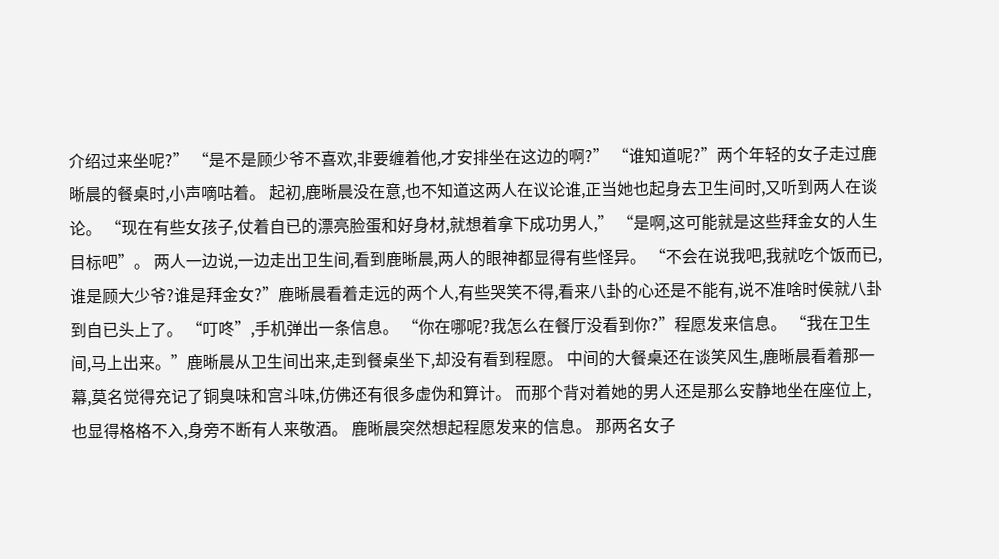介绍过来坐呢?” “是不是顾少爷不喜欢,非要缠着他,才安排坐在这边的啊?” “谁知道呢?”两个年轻的女子走过鹿晰晨的餐桌时,小声嘀咕着。 起初,鹿晰晨没在意,也不知道这两人在议论谁,正当她也起身去卫生间时,又听到两人在谈论。 “现在有些女孩子,仗着自已的漂亮脸蛋和好身材,就想着拿下成功男人,” “是啊,这可能就是这些拜金女的人生目标吧”。 两人一边说,一边走出卫生间,看到鹿晰晨,两人的眼神都显得有些怪异。 “不会在说我吧,我就吃个饭而已,谁是顾大少爷?谁是拜金女?”鹿晰晨看着走远的两个人,有些哭笑不得,看来八卦的心还是不能有,说不准啥时侯就八卦到自已头上了。 “叮咚”,手机弹出一条信息。 “你在哪呢?我怎么在餐厅没看到你?”程愿发来信息。 “我在卫生间,马上出来。”鹿晰晨从卫生间出来,走到餐桌坐下,却没有看到程愿。 中间的大餐桌还在谈笑风生,鹿晰晨看着那一幕,莫名觉得充记了铜臭味和宫斗味,仿佛还有很多虚伪和算计。 而那个背对着她的男人还是那么安静地坐在座位上,也显得格格不入,身旁不断有人来敬酒。 鹿晰晨突然想起程愿发来的信息。 那两名女子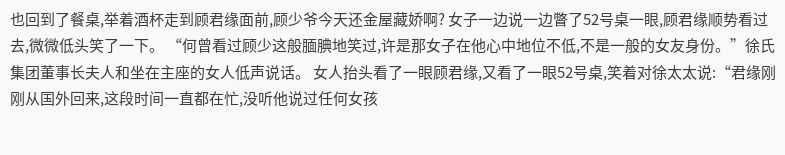也回到了餐桌,举着酒杯走到顾君缘面前,顾少爷今天还金屋藏娇啊? 女子一边说一边瞥了52号桌一眼,顾君缘顺势看过去,微微低头笑了一下。 “何曾看过顾少这般腼腆地笑过,许是那女子在他心中地位不低,不是一般的女友身份。”徐氏集团董事长夫人和坐在主座的女人低声说话。 女人抬头看了一眼顾君缘,又看了一眼52号桌,笑着对徐太太说:“君缘刚刚从国外回来,这段时间一直都在忙,没听他说过任何女孩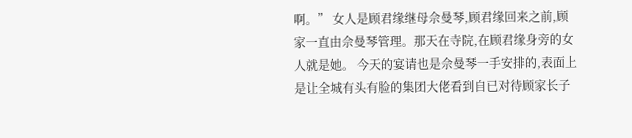啊。” 女人是顾君缘继母佘曼琴,顾君缘回来之前,顾家一直由佘曼琴管理。那天在寺院,在顾君缘身旁的女人就是她。 今天的宴请也是佘曼琴一手安排的,表面上是让全城有头有脸的集团大佬看到自已对待顾家长子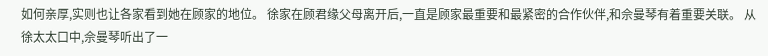如何亲厚,实则也让各家看到她在顾家的地位。 徐家在顾君缘父母离开后,一直是顾家最重要和最紧密的合作伙伴,和佘曼琴有着重要关联。 从徐太太口中,佘曼琴听出了一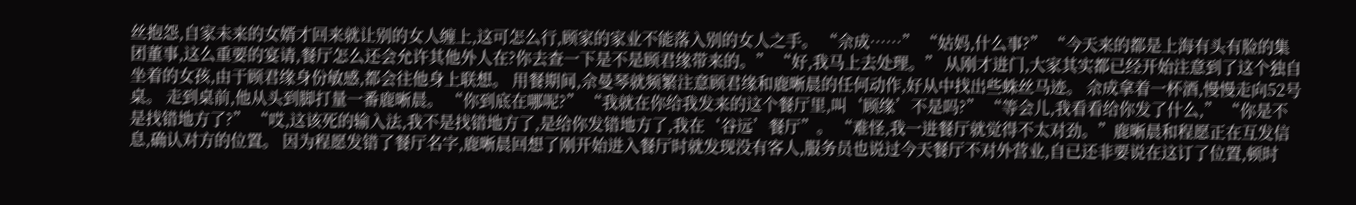丝抱怨,自家未来的女婿才回来就让别的女人缠上,这可怎么行,顾家的家业不能落入别的女人之手。 “佘成……” “姑妈,什么事?” “今天来的都是上海有头有脸的集团董事,这么重要的宴请,餐厅怎么还会允许其他外人在?你去查一下是不是顾君缘带来的。” “好,我马上去处理。” 从刚才进门,大家其实都已经开始注意到了这个独自坐着的女孩,由于顾君缘身份敏感,都会往他身上联想。 用餐期间,佘曼琴就频繁注意顾君缘和鹿晰晨的任何动作,好从中找出些蛛丝马迹。 佘成拿着一杯酒,慢慢走向52号桌。 走到桌前,他从头到脚打量一番鹿晰晨。 “你到底在哪呢?” “我就在你给我发来的这个餐厅里,叫‘顾缘’不是吗?” “等会儿,我看看给你发了什么,” “你是不是找错地方了?” “哎,这该死的输入法,我不是找错地方了,是给你发错地方了,我在‘谷远’餐厅”。 “难怪,我一进餐厅就觉得不太对劲。”鹿晰晨和程愿正在互发信息,确认对方的位置。 因为程愿发错了餐厅名字,鹿晰晨回想了刚开始进入餐厅时就发现没有客人,服务员也说过今天餐厅不对外营业,自已还非要说在这订了位置,顿时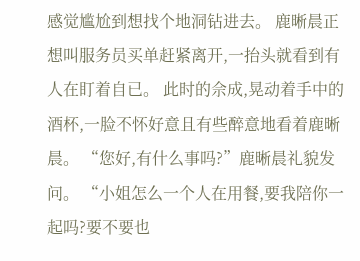感觉尴尬到想找个地洞钻进去。 鹿晰晨正想叫服务员买单赶紧离开,一抬头就看到有人在盯着自已。 此时的佘成,晃动着手中的酒杯,一脸不怀好意且有些醉意地看着鹿晰晨。 “您好,有什么事吗?”鹿晰晨礼貌发问。 “小姐怎么一个人在用餐,要我陪你一起吗?要不要也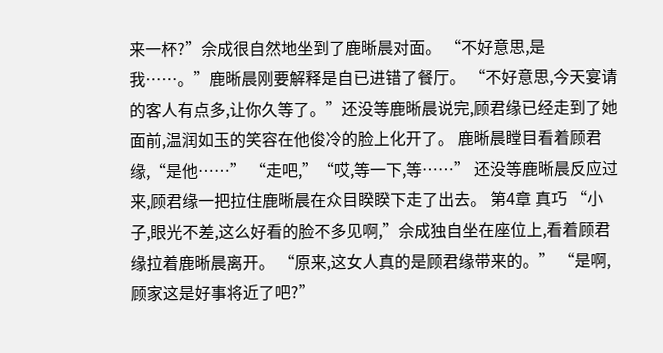来一杯?”佘成很自然地坐到了鹿晰晨对面。 “不好意思,是我……。”鹿晰晨刚要解释是自已进错了餐厅。 “不好意思,今天宴请的客人有点多,让你久等了。”还没等鹿晰晨说完,顾君缘已经走到了她面前,温润如玉的笑容在他俊冷的脸上化开了。 鹿晰晨瞠目看着顾君缘,“是他……” “走吧,”“哎,等一下,等……” 还没等鹿晰晨反应过来,顾君缘一把拉住鹿晰晨在众目睽睽下走了出去。 第4章 真巧 “小子,眼光不差,这么好看的脸不多见啊,”佘成独自坐在座位上,看着顾君缘拉着鹿晰晨离开。 “原来,这女人真的是顾君缘带来的。” “是啊,顾家这是好事将近了吧?”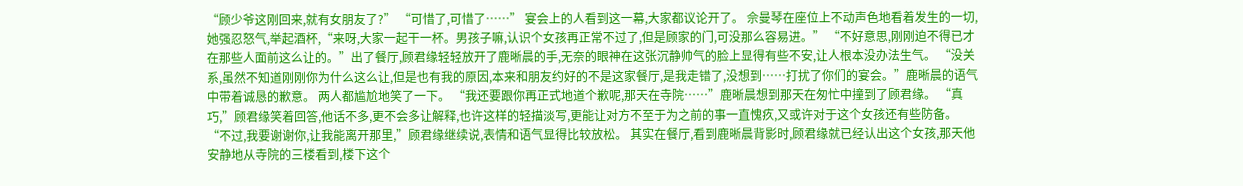“顾少爷这刚回来,就有女朋友了?” “可惜了,可惜了……” 宴会上的人看到这一幕,大家都议论开了。 佘曼琴在座位上不动声色地看着发生的一切,她强忍怒气,举起酒杯,“来呀,大家一起干一杯。男孩子嘛,认识个女孩再正常不过了,但是顾家的门,可没那么容易进。” “不好意思,刚刚迫不得已才在那些人面前这么让的。”出了餐厅,顾君缘轻轻放开了鹿晰晨的手,无奈的眼神在这张沉静帅气的脸上显得有些不安,让人根本没办法生气。 “没关系,虽然不知道刚刚你为什么这么让,但是也有我的原因,本来和朋友约好的不是这家餐厅,是我走错了,没想到……打扰了你们的宴会。”鹿晰晨的语气中带着诚恳的歉意。 两人都尴尬地笑了一下。 “我还要跟你再正式地道个歉呢,那天在寺院……”鹿晰晨想到那天在匆忙中撞到了顾君缘。 “真巧,”顾君缘笑着回答,他话不多,更不会多让解释,也许这样的轻描淡写,更能让对方不至于为之前的事一直愧疚,又或许对于这个女孩还有些防备。 “不过,我要谢谢你,让我能离开那里,”顾君缘继续说,表情和语气显得比较放松。 其实在餐厅,看到鹿晰晨背影时,顾君缘就已经认出这个女孩,那天他安静地从寺院的三楼看到,楼下这个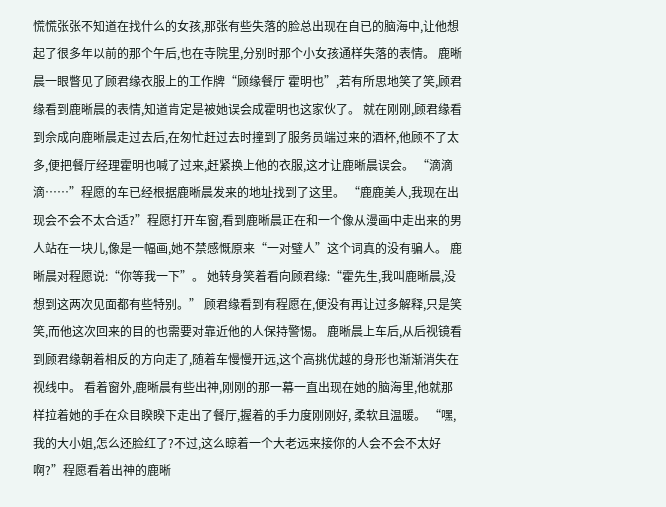慌慌张张不知道在找什么的女孩,那张有些失落的脸总出现在自已的脑海中,让他想起了很多年以前的那个午后,也在寺院里,分别时那个小女孩通样失落的表情。 鹿晰晨一眼瞥见了顾君缘衣服上的工作牌“顾缘餐厅 霍明也”,若有所思地笑了笑,顾君缘看到鹿晰晨的表情,知道肯定是被她误会成霍明也这家伙了。 就在刚刚,顾君缘看到佘成向鹿晰晨走过去后,在匆忙赶过去时撞到了服务员端过来的酒杯,他顾不了太多,便把餐厅经理霍明也喊了过来,赶紧换上他的衣服,这才让鹿晰晨误会。 “滴滴滴……”程愿的车已经根据鹿晰晨发来的地址找到了这里。 “鹿鹿美人,我现在出现会不会不太合适?”程愿打开车窗,看到鹿晰晨正在和一个像从漫画中走出来的男人站在一块儿,像是一幅画,她不禁感慨原来“一对璧人”这个词真的没有骗人。 鹿晰晨对程愿说:“你等我一下”。 她转身笑着看向顾君缘:“霍先生,我叫鹿晰晨,没想到这两次见面都有些特别。” 顾君缘看到有程愿在,便没有再让过多解释,只是笑笑,而他这次回来的目的也需要对靠近他的人保持警惕。 鹿晰晨上车后,从后视镜看到顾君缘朝着相反的方向走了,随着车慢慢开远,这个高挑优越的身形也渐渐消失在视线中。 看着窗外,鹿晰晨有些出神,刚刚的那一幕一直出现在她的脑海里,他就那样拉着她的手在众目睽睽下走出了餐厅,握着的手力度刚刚好, 柔软且温暖。 “嘿,我的大小姐,怎么还脸红了?不过,这么晾着一个大老远来接你的人会不会不太好啊?”程愿看着出神的鹿晰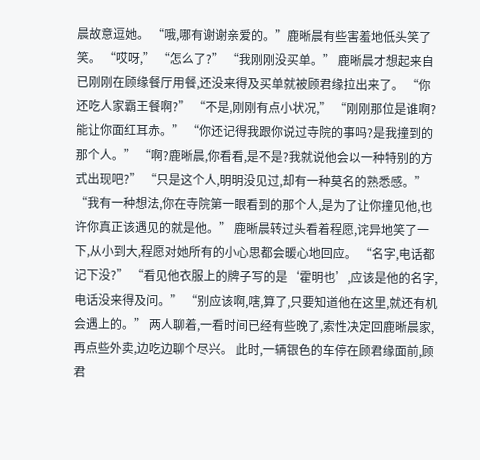晨故意逗她。 “哦,哪有谢谢亲爱的。”鹿晰晨有些害羞地低头笑了笑。 “哎呀,” “怎么了?” “我刚刚没买单。” 鹿晰晨才想起来自已刚刚在顾缘餐厅用餐,还没来得及买单就被顾君缘拉出来了。 “你还吃人家霸王餐啊?” “不是,刚刚有点小状况,” “刚刚那位是谁啊?能让你面红耳赤。” “你还记得我跟你说过寺院的事吗?是我撞到的那个人。” “啊?鹿晰晨,你看看,是不是?我就说他会以一种特别的方式出现吧?” “只是这个人,明明没见过,却有一种莫名的熟悉感。” “我有一种想法,你在寺院第一眼看到的那个人,是为了让你撞见他,也许你真正该遇见的就是他。” 鹿晰晨转过头看着程愿,诧异地笑了一下,从小到大,程愿对她所有的小心思都会暖心地回应。 “名字,电话都记下没?” “看见他衣服上的牌子写的是‘霍明也’,应该是他的名字,电话没来得及问。” “别应该啊,嗐,算了,只要知道他在这里,就还有机会遇上的。” 两人聊着,一看时间已经有些晚了,索性决定回鹿晰晨家,再点些外卖,边吃边聊个尽兴。 此时,一辆银色的车停在顾君缘面前,顾君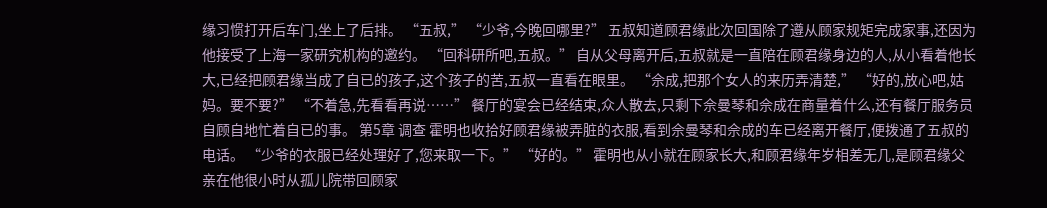缘习惯打开后车门,坐上了后排。 “五叔,” “少爷,今晚回哪里?” 五叔知道顾君缘此次回国除了遵从顾家规矩完成家事,还因为他接受了上海一家研究机构的邀约。 “回科研所吧,五叔。” 自从父母离开后,五叔就是一直陪在顾君缘身边的人,从小看着他长大,已经把顾君缘当成了自已的孩子,这个孩子的苦,五叔一直看在眼里。 “佘成,把那个女人的来历弄清楚,” “好的,放心吧,姑妈。要不要?” “不着急,先看看再说……” 餐厅的宴会已经结束,众人散去,只剩下佘曼琴和佘成在商量着什么,还有餐厅服务员自顾自地忙着自已的事。 第5章 调查 霍明也收拾好顾君缘被弄脏的衣服,看到佘曼琴和佘成的车已经离开餐厅,便拨通了五叔的电话。 “少爷的衣服已经处理好了,您来取一下。” “好的。” 霍明也从小就在顾家长大,和顾君缘年岁相差无几,是顾君缘父亲在他很小时从孤儿院带回顾家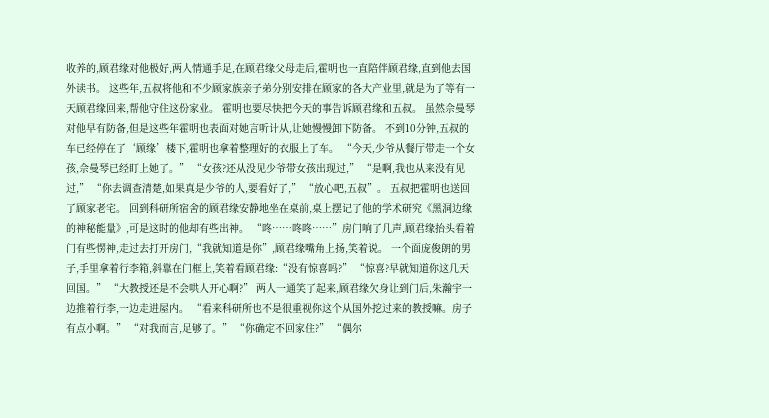收养的,顾君缘对他极好,两人情通手足,在顾君缘父母走后,霍明也一直陪伴顾君缘,直到他去国外读书。 这些年,五叔将他和不少顾家族亲子弟分别安排在顾家的各大产业里,就是为了等有一天顾君缘回来,帮他守住这份家业。 霍明也要尽快把今天的事告诉顾君缘和五叔。 虽然佘曼琴对他早有防备,但是这些年霍明也表面对她言听计从,让她慢慢卸下防备。 不到10分钟,五叔的车已经停在了‘顾缘’楼下,霍明也拿着整理好的衣服上了车。 “今天,少爷从餐厅带走一个女孩,佘曼琴已经盯上她了。” “女孩?还从没见少爷带女孩出现过,” “是啊,我也从来没有见过,” “你去调查清楚,如果真是少爷的人,要看好了,” “放心吧,五叔”。 五叔把霍明也送回了顾家老宅。 回到科研所宿舍的顾君缘安静地坐在桌前,桌上摆记了他的学术研究《黑洞边缘的神秘能量》,可是这时的他却有些出神。 “咚……咚咚……”房门响了几声,顾君缘抬头看着门有些愣神,走过去打开房门,“我就知道是你”,顾君缘嘴角上扬,笑着说。 一个面庞俊朗的男子,手里拿着行李箱,斜靠在门框上,笑着看顾君缘:“没有惊喜吗?” “惊喜?早就知道你这几天回国。” “大教授还是不会哄人开心啊?” 两人一通笑了起来,顾君缘欠身让到门后,朱瀚宇一边推着行李,一边走进屋内。 “看来科研所也不是很重视你这个从国外挖过来的教授嘛。房子有点小啊。” “对我而言,足够了。” “你确定不回家住?” “偶尔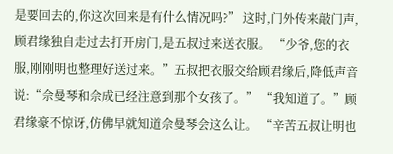是要回去的,你这次回来是有什么情况吗?” 这时,门外传来敲门声,顾君缘独自走过去打开房门,是五叔过来送衣服。 “少爷,您的衣服,刚刚明也整理好送过来。”五叔把衣服交给顾君缘后,降低声音说:“佘曼琴和佘成已经注意到那个女孩了。” “我知道了。”顾君缘豪不惊讶,仿佛早就知道佘曼琴会这么让。 “辛苦五叔让明也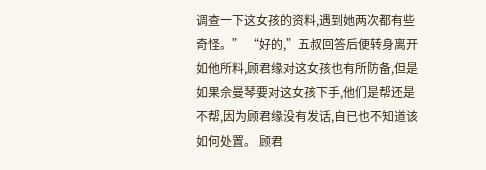调查一下这女孩的资料,遇到她两次都有些奇怪。” “好的,”五叔回答后便转身离开 如他所料,顾君缘对这女孩也有所防备,但是如果佘曼琴要对这女孩下手,他们是帮还是不帮,因为顾君缘没有发话,自已也不知道该如何处置。 顾君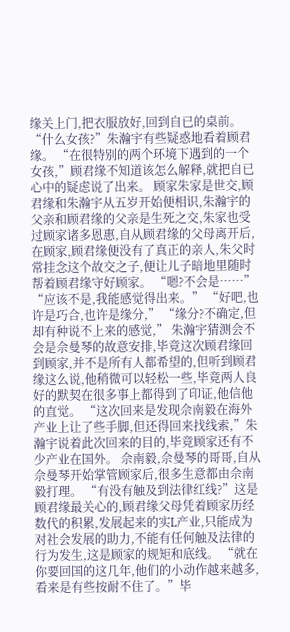缘关上门,把衣服放好,回到自已的桌前。 “什么女孩?”朱瀚宇有些疑惑地看着顾君缘。 “在很特别的两个环境下遇到的一个女孩,”顾君缘不知道该怎么解释,就把自已心中的疑虑说了出来。 顾家朱家是世交,顾君缘和朱瀚宇从五岁开始便相识,朱瀚宇的父亲和顾君缘的父亲是生死之交,朱家也受过顾家诸多恩惠,自从顾君缘的父母离开后,在顾家,顾君缘便没有了真正的亲人,朱父时常挂念这个故交之子,便让儿子暗地里随时帮着顾君缘守好顾家。 “嗯?不会是……” “应该不是,我能感觉得出来。” “好吧,也许是巧合,也许是缘分,” “缘分?不确定,但却有种说不上来的感觉,” 朱瀚宇猜测会不会是佘曼琴的故意安排,毕竟这次顾君缘回到顾家,并不是所有人都希望的,但听到顾君缘这么说,他稍微可以轻松一些,毕竟两人良好的默契在很多事上都得到了印证,他信他的直觉。 “这次回来是发现佘南毅在海外产业上让了些手脚,但还得回来找线索,”朱瀚宇说着此次回来的目的,毕竟顾家还有不少产业在国外。 佘南毅,佘曼琴的哥哥,自从佘曼琴开始掌管顾家后,很多生意都由佘南毅打理。 “有没有触及到法律红线?”这是顾君缘最关心的,顾君缘父母凭着顾家历经数代的积累,发展起来的实L产业,只能成为对社会发展的助力,不能有任何触及法律的行为发生,这是顾家的规矩和底线。 “就在你要回国的这几年,他们的小动作越来越多,看来是有些按耐不住了。”毕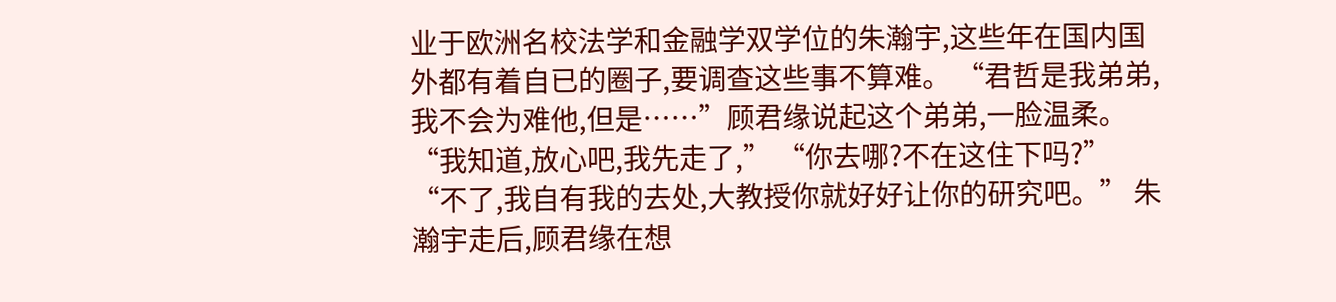业于欧洲名校法学和金融学双学位的朱瀚宇,这些年在国内国外都有着自已的圈子,要调查这些事不算难。 “君哲是我弟弟,我不会为难他,但是……”顾君缘说起这个弟弟,一脸温柔。 “我知道,放心吧,我先走了,” “你去哪?不在这住下吗?” “不了,我自有我的去处,大教授你就好好让你的研究吧。” 朱瀚宇走后,顾君缘在想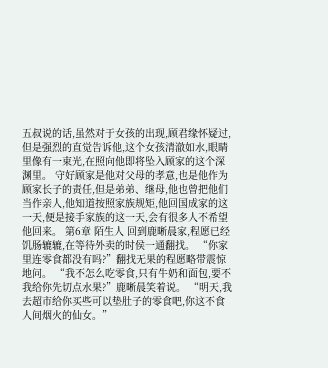五叔说的话,虽然对于女孩的出现,顾君缘怀疑过,但是强烈的直觉告诉他,这个女孩清澈如水,眼睛里像有一束光,在照向他即将坠入顾家的这个深渊里。 守好顾家是他对父母的孝意,也是他作为顾家长子的责任,但是弟弟、继母,他也曾把他们当作亲人,他知道按照家族规矩,他回国成家的这一天,便是接手家族的这一天,会有很多人不希望他回来。 第6章 陌生人 回到鹿晰晨家,程愿已经饥肠辘辘,在等待外卖的时侯一通翻找。 “你家里连零食都没有吗?”翻找无果的程愿略带震惊地问。 “我不怎么吃零食,只有牛奶和面包,要不我给你先切点水果?”鹿晰晨笑着说。 “明天,我去超市给你买些可以垫肚子的零食吧,你这不食人间烟火的仙女。”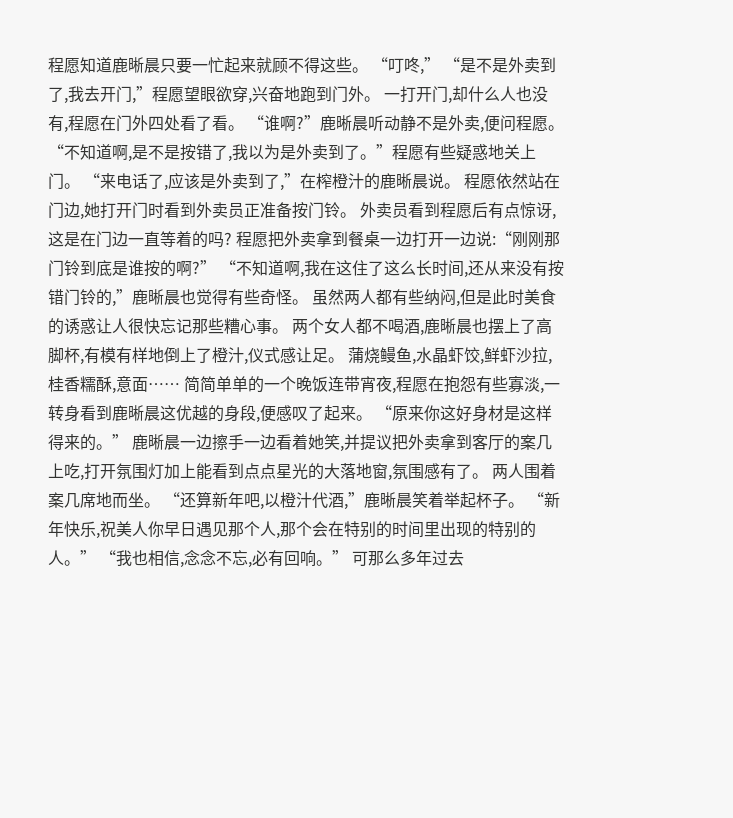程愿知道鹿晰晨只要一忙起来就顾不得这些。 “叮咚,” “是不是外卖到了,我去开门,”程愿望眼欲穿,兴奋地跑到门外。 一打开门,却什么人也没有,程愿在门外四处看了看。 “谁啊?”鹿晰晨听动静不是外卖,便问程愿。 “不知道啊,是不是按错了,我以为是外卖到了。”程愿有些疑惑地关上门。 “来电话了,应该是外卖到了,”在榨橙汁的鹿晰晨说。 程愿依然站在门边,她打开门时看到外卖员正准备按门铃。 外卖员看到程愿后有点惊讶,这是在门边一直等着的吗? 程愿把外卖拿到餐桌一边打开一边说:“刚刚那门铃到底是谁按的啊?” “不知道啊,我在这住了这么长时间,还从来没有按错门铃的,”鹿晰晨也觉得有些奇怪。 虽然两人都有些纳闷,但是此时美食的诱惑让人很快忘记那些糟心事。 两个女人都不喝酒,鹿晰晨也摆上了高脚杯,有模有样地倒上了橙汁,仪式感让足。 蒲烧鳗鱼,水晶虾饺,鲜虾沙拉,桂香糯酥,意面…… 简简单单的一个晚饭连带宵夜,程愿在抱怨有些寡淡,一转身看到鹿晰晨这优越的身段,便感叹了起来。 “原来你这好身材是这样得来的。” 鹿晰晨一边擦手一边看着她笑,并提议把外卖拿到客厅的案几上吃,打开氛围灯加上能看到点点星光的大落地窗,氛围感有了。 两人围着案几席地而坐。 “还算新年吧,以橙汁代酒,”鹿晰晨笑着举起杯子。 “新年快乐,祝美人你早日遇见那个人,那个会在特别的时间里出现的特别的人。” “我也相信,念念不忘,必有回响。” 可那么多年过去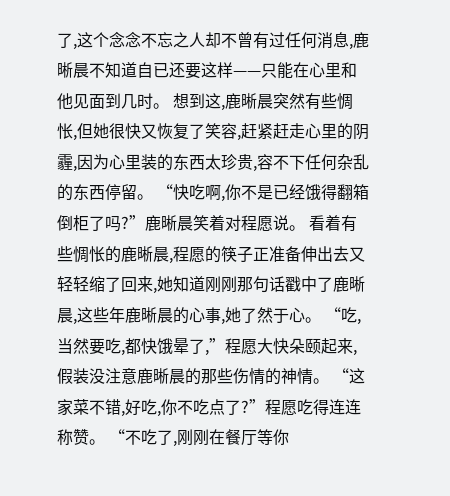了,这个念念不忘之人却不曾有过任何消息,鹿晰晨不知道自已还要这样——只能在心里和他见面到几时。 想到这,鹿晰晨突然有些惆怅,但她很快又恢复了笑容,赶紧赶走心里的阴霾,因为心里装的东西太珍贵,容不下任何杂乱的东西停留。 “快吃啊,你不是已经饿得翻箱倒柜了吗?”鹿晰晨笑着对程愿说。 看着有些惆怅的鹿晰晨,程愿的筷子正准备伸出去又轻轻缩了回来,她知道刚刚那句话戳中了鹿晰晨,这些年鹿晰晨的心事,她了然于心。 “吃,当然要吃,都快饿晕了,”程愿大快朵颐起来,假装没注意鹿晰晨的那些伤情的神情。 “这家菜不错,好吃,你不吃点了?”程愿吃得连连称赞。 “不吃了,刚刚在餐厅等你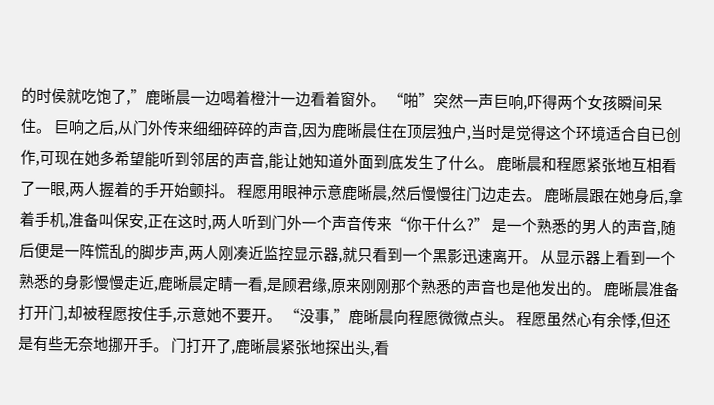的时侯就吃饱了,”鹿晰晨一边喝着橙汁一边看着窗外。 “啪”突然一声巨响,吓得两个女孩瞬间呆住。 巨响之后,从门外传来细细碎碎的声音,因为鹿晰晨住在顶层独户,当时是觉得这个环境适合自已创作,可现在她多希望能听到邻居的声音,能让她知道外面到底发生了什么。 鹿晰晨和程愿紧张地互相看了一眼,两人握着的手开始颤抖。 程愿用眼神示意鹿晰晨,然后慢慢往门边走去。 鹿晰晨跟在她身后,拿着手机,准备叫保安,正在这时,两人听到门外一个声音传来“你干什么?” 是一个熟悉的男人的声音,随后便是一阵慌乱的脚步声,两人刚凑近监控显示器,就只看到一个黑影迅速离开。 从显示器上看到一个熟悉的身影慢慢走近,鹿晰晨定睛一看,是顾君缘,原来刚刚那个熟悉的声音也是他发出的。 鹿晰晨准备打开门,却被程愿按住手,示意她不要开。 “没事,”鹿晰晨向程愿微微点头。 程愿虽然心有余悸,但还是有些无奈地挪开手。 门打开了,鹿晰晨紧张地探出头,看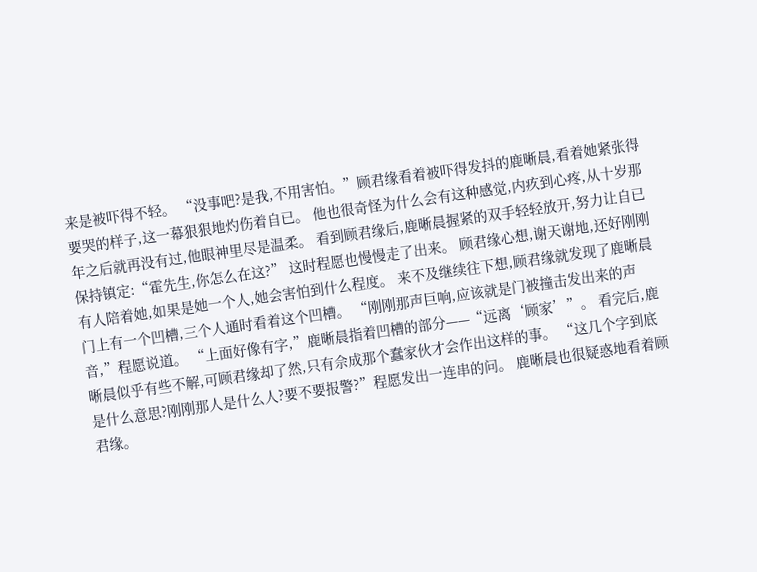来是被吓得不轻。 “没事吧?是我,不用害怕。”顾君缘看着被吓得发抖的鹿晰晨,看着她紧张得要哭的样子,这一幕狠狠地灼伤着自已。 他也很奇怪为什么会有这种感觉,内疚到心疼,从十岁那年之后就再没有过,他眼神里尽是温柔。 看到顾君缘后,鹿晰晨握紧的双手轻轻放开,努力让自已保持镇定:“霍先生,你怎么在这?” 这时程愿也慢慢走了出来。 顾君缘心想,谢天谢地,还好刚刚有人陪着她,如果是她一个人,她会害怕到什么程度。 来不及继续往下想,顾君缘就发现了鹿晰晨门上有一个凹槽,三个人通时看着这个凹槽。 “刚刚那声巨响,应该就是门被撞击发出来的声音,”程愿说道。 “上面好像有字,”鹿晰晨指着凹槽的部分——“远离‘顾家’”。 看完后,鹿晰晨似乎有些不解,可顾君缘却了然,只有佘成那个蠢家伙才会作出这样的事。 “这几个字到底是什么意思?刚刚那人是什么人?要不要报警?”程愿发出一连串的问。 鹿晰晨也很疑惑地看着顾君缘。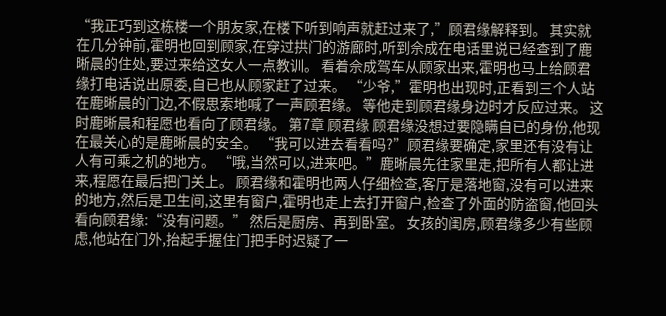“我正巧到这栋楼一个朋友家,在楼下听到响声就赶过来了,”顾君缘解释到。 其实就在几分钟前,霍明也回到顾家,在穿过拱门的游廊时,听到佘成在电话里说已经查到了鹿晰晨的住处,要过来给这女人一点教训。 看着佘成驾车从顾家出来,霍明也马上给顾君缘打电话说出原委,自已也从顾家赶了过来。 “少爷,”霍明也出现时,正看到三个人站在鹿晰晨的门边,不假思索地喊了一声顾君缘。 等他走到顾君缘身边时才反应过来。 这时鹿晰晨和程愿也看向了顾君缘。 第7章 顾君缘 顾君缘没想过要隐瞒自已的身份,他现在最关心的是鹿晰晨的安全。 “我可以进去看看吗?”顾君缘要确定,家里还有没有让人有可乘之机的地方。 “哦,当然可以,进来吧。”鹿晰晨先往家里走,把所有人都让进来,程愿在最后把门关上。 顾君缘和霍明也两人仔细检查,客厅是落地窗,没有可以进来的地方,然后是卫生间,这里有窗户,霍明也走上去打开窗户,检查了外面的防盗窗,他回头看向顾君缘:“没有问题。” 然后是厨房、再到卧室。 女孩的闺房,顾君缘多少有些顾虑,他站在门外,抬起手握住门把手时迟疑了一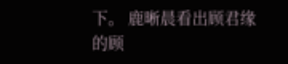下。 鹿晰晨看出顾君缘的顾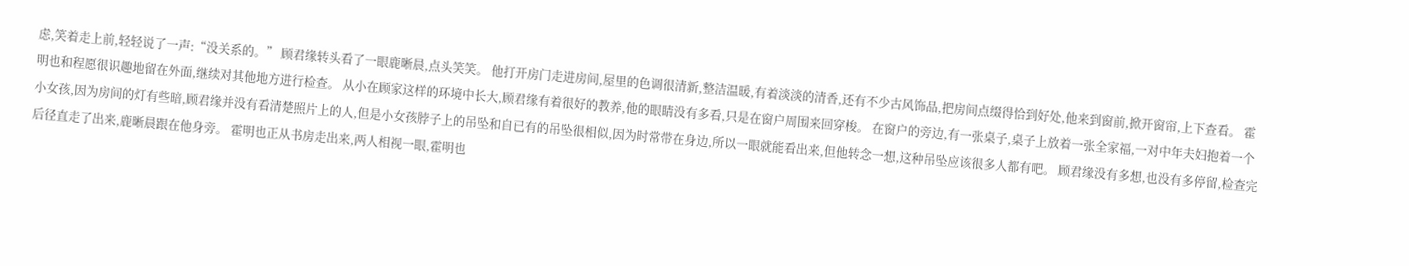虑,笑着走上前,轻轻说了一声:“没关系的。” 顾君缘转头看了一眼鹿晰晨,点头笑笑。 他打开房门走进房间,屋里的色调很清新,整洁温暖,有着淡淡的清香,还有不少古风饰品,把房间点缀得恰到好处,他来到窗前,掀开窗帘,上下查看。 霍明也和程愿很识趣地留在外面,继续对其他地方进行检查。 从小在顾家这样的环境中长大,顾君缘有着很好的教养,他的眼睛没有多看,只是在窗户周围来回穿梭。 在窗户的旁边,有一张桌子,桌子上放着一张全家福,一对中年夫妇抱着一个小女孩,因为房间的灯有些暗,顾君缘并没有看清楚照片上的人,但是小女孩脖子上的吊坠和自已有的吊坠很相似,因为时常带在身边,所以一眼就能看出来,但他转念一想,这种吊坠应该很多人都有吧。 顾君缘没有多想,也没有多停留,检查完后径直走了出来,鹿晰晨跟在他身旁。 霍明也正从书房走出来,两人相视一眼,霍明也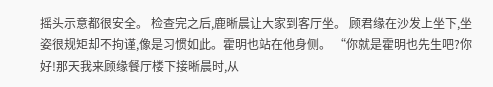摇头示意都很安全。 检查完之后,鹿晰晨让大家到客厅坐。 顾君缘在沙发上坐下,坐姿很规矩却不拘谨,像是习惯如此。霍明也站在他身侧。 “你就是霍明也先生吧?你好!那天我来顾缘餐厅楼下接晰晨时,从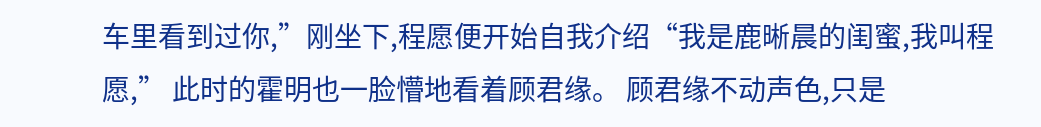车里看到过你,”刚坐下,程愿便开始自我介绍“我是鹿晰晨的闺蜜,我叫程愿,” 此时的霍明也一脸懵地看着顾君缘。 顾君缘不动声色,只是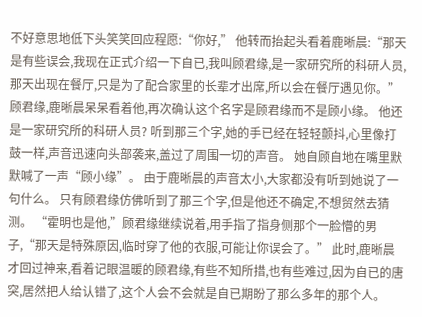不好意思地低下头笑笑回应程愿:“你好,” 他转而抬起头看着鹿晰晨:“那天是有些误会,我现在正式介绍一下自已,我叫顾君缘,是一家研究所的科研人员,那天出现在餐厅,只是为了配合家里的长辈才出席,所以会在餐厅遇见你。” 顾君缘,鹿晰晨呆呆看着他,再次确认这个名字是顾君缘而不是顾小缘。 他还是一家研究所的科研人员? 听到那三个字,她的手已经在轻轻颤抖,心里像打鼓一样,声音迅速向头部袭来,盖过了周围一切的声音。 她自顾自地在嘴里默默喊了一声“顾小缘”。 由于鹿晰晨的声音太小,大家都没有听到她说了一句什么。 只有顾君缘仿佛听到了那三个字,但是他还不确定,不想贸然去猜测。 “霍明也是他,”顾君缘继续说着,用手指了指身侧那个一脸懵的男子,“那天是特殊原因,临时穿了他的衣服,可能让你误会了。” 此时,鹿晰晨才回过神来,看着记眼温暖的顾君缘,有些不知所措,也有些难过,因为自已的唐突,居然把人给认错了,这个人会不会就是自已期盼了那么多年的那个人。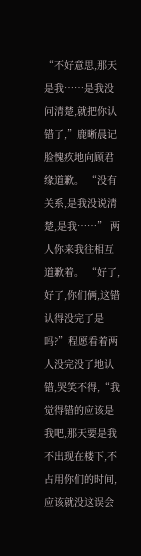“不好意思,那天是我……是我没问清楚,就把你认错了,”鹿晰晨记脸愧疚地向顾君缘道歉。 “没有关系,是我没说清楚,是我……” 两人你来我往相互道歉着。 “好了,好了,你们俩,这错认得没完了是吗?”程愿看着两人没完没了地认错,哭笑不得,“我觉得错的应该是我吧,那天要是我不出现在楼下,不占用你们的时间,应该就没这误会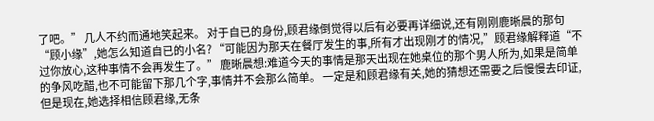了吧。” 几人不约而通地笑起来。 对于自已的身份,顾君缘倒觉得以后有必要再详细说,还有刚刚鹿晰晨的那句“顾小缘”,她怎么知道自已的小名? “可能因为那天在餐厅发生的事,所有才出现刚才的情况,”顾君缘解释道“不过你放心,这种事情不会再发生了。” 鹿晰晨想:难道今天的事情是那天出现在她桌位的那个男人所为,如果是简单的争风吃醋,也不可能留下那几个字,事情并不会那么简单。 一定是和顾君缘有关,她的猜想还需要之后慢慢去印证,但是现在,她选择相信顾君缘,无条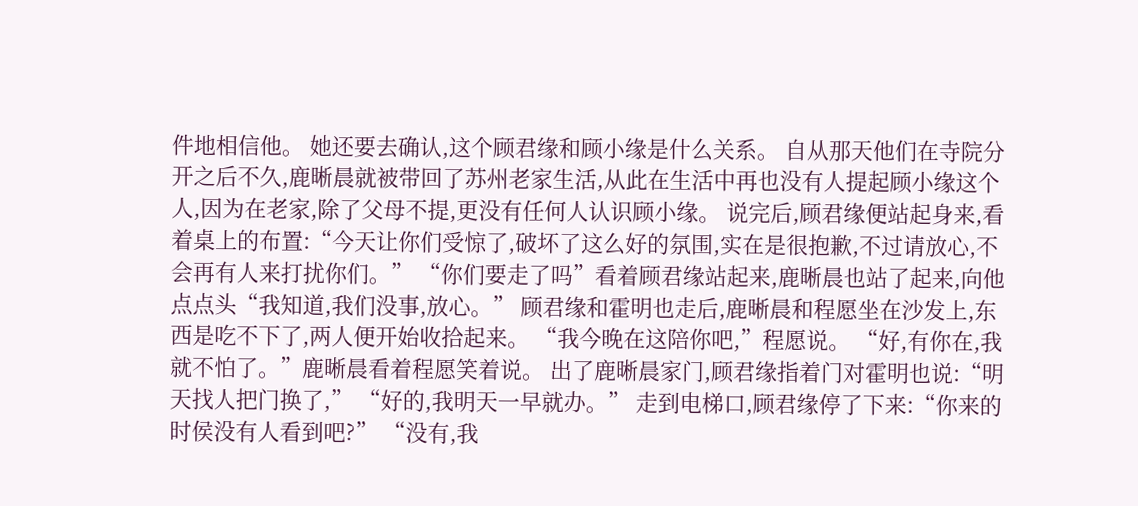件地相信他。 她还要去确认,这个顾君缘和顾小缘是什么关系。 自从那天他们在寺院分开之后不久,鹿晰晨就被带回了苏州老家生活,从此在生活中再也没有人提起顾小缘这个人,因为在老家,除了父母不提,更没有任何人认识顾小缘。 说完后,顾君缘便站起身来,看着桌上的布置:“今天让你们受惊了,破坏了这么好的氛围,实在是很抱歉,不过请放心,不会再有人来打扰你们。” “你们要走了吗”看着顾君缘站起来,鹿晰晨也站了起来,向他点点头“我知道,我们没事,放心。” 顾君缘和霍明也走后,鹿晰晨和程愿坐在沙发上,东西是吃不下了,两人便开始收拾起来。 “我今晚在这陪你吧,”程愿说。 “好,有你在,我就不怕了。”鹿晰晨看着程愿笑着说。 出了鹿晰晨家门,顾君缘指着门对霍明也说:“明天找人把门换了,” “好的,我明天一早就办。” 走到电梯口,顾君缘停了下来:“你来的时侯没有人看到吧?” “没有,我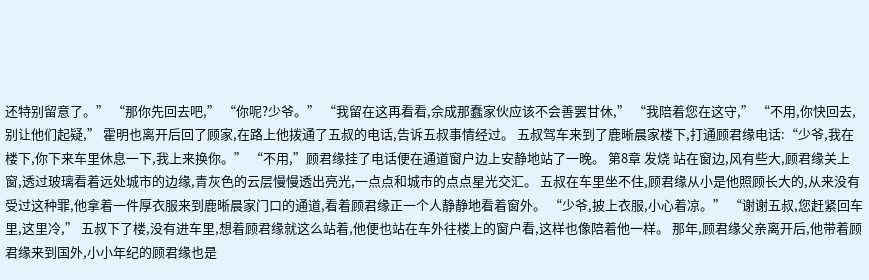还特别留意了。” “那你先回去吧,” “你呢?少爷。” “我留在这再看看,佘成那蠢家伙应该不会善罢甘休,” “我陪着您在这守,” “不用,你快回去,别让他们起疑,” 霍明也离开后回了顾家,在路上他拨通了五叔的电话,告诉五叔事情经过。 五叔驾车来到了鹿晰晨家楼下,打通顾君缘电话:“少爷,我在楼下,你下来车里休息一下,我上来换你。” “不用,”顾君缘挂了电话便在通道窗户边上安静地站了一晚。 第8章 发烧 站在窗边,风有些大,顾君缘关上窗,透过玻璃看着远处城市的边缘,青灰色的云层慢慢透出亮光,一点点和城市的点点星光交汇。 五叔在车里坐不住,顾君缘从小是他照顾长大的,从来没有受过这种罪,他拿着一件厚衣服来到鹿晰晨家门口的通道,看着顾君缘正一个人静静地看着窗外。 “少爷,披上衣服,小心着凉。” “谢谢五叔,您赶紧回车里,这里冷,” 五叔下了楼,没有进车里,想着顾君缘就这么站着,他便也站在车外往楼上的窗户看,这样也像陪着他一样。 那年,顾君缘父亲离开后,他带着顾君缘来到国外,小小年纪的顾君缘也是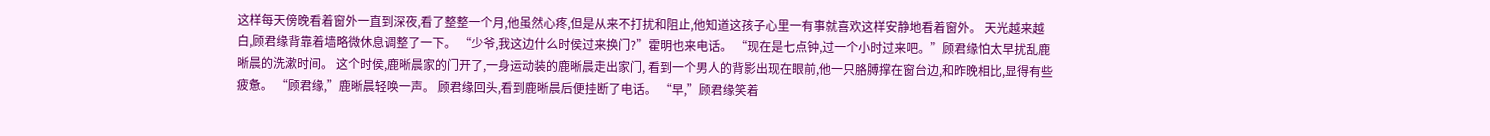这样每天傍晚看着窗外一直到深夜,看了整整一个月,他虽然心疼,但是从来不打扰和阻止,他知道这孩子心里一有事就喜欢这样安静地看着窗外。 天光越来越白,顾君缘背靠着墙略微休息调整了一下。 “少爷,我这边什么时侯过来换门?”霍明也来电话。 “现在是七点钟,过一个小时过来吧。”顾君缘怕太早扰乱鹿晰晨的洗漱时间。 这个时侯,鹿晰晨家的门开了,一身运动装的鹿晰晨走出家门, 看到一个男人的背影出现在眼前,他一只胳膊撑在窗台边,和昨晚相比,显得有些疲惫。 “顾君缘,”鹿晰晨轻唤一声。 顾君缘回头,看到鹿晰晨后便挂断了电话。 “早,”顾君缘笑着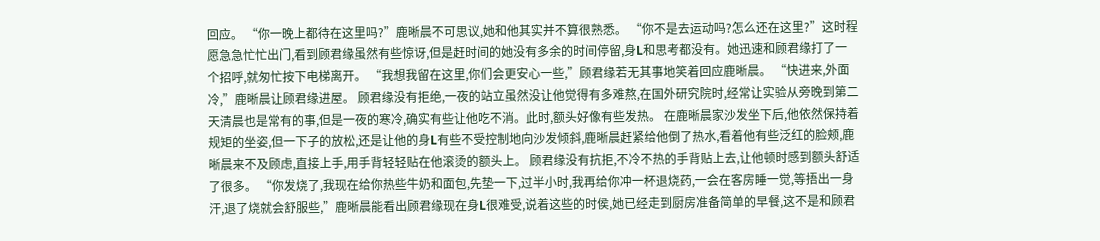回应。 “你一晚上都待在这里吗?”鹿晰晨不可思议,她和他其实并不算很熟悉。 “你不是去运动吗?怎么还在这里?”这时程愿急急忙忙出门,看到顾君缘虽然有些惊讶,但是赶时间的她没有多余的时间停留,身L和思考都没有。她迅速和顾君缘打了一个招呼,就匆忙按下电梯离开。 “我想我留在这里,你们会更安心一些,”顾君缘若无其事地笑着回应鹿晰晨。 “快进来,外面冷,”鹿晰晨让顾君缘进屋。 顾君缘没有拒绝,一夜的站立虽然没让他觉得有多难熬,在国外研究院时,经常让实验从旁晚到第二天清晨也是常有的事,但是一夜的寒冷,确实有些让他吃不消。此时,额头好像有些发热。 在鹿晰晨家沙发坐下后,他依然保持着规矩的坐姿,但一下子的放松,还是让他的身L有些不受控制地向沙发倾斜,鹿晰晨赶紧给他倒了热水,看着他有些泛红的脸颊,鹿晰晨来不及顾虑,直接上手,用手背轻轻贴在他滚烫的额头上。 顾君缘没有抗拒,不冷不热的手背贴上去,让他顿时感到额头舒适了很多。 “你发烧了,我现在给你热些牛奶和面包,先垫一下,过半小时,我再给你冲一杯退烧药,一会在客房睡一觉,等捂出一身汗,退了烧就会舒服些,”鹿晰晨能看出顾君缘现在身L很难受,说着这些的时侯,她已经走到厨房准备简单的早餐,这不是和顾君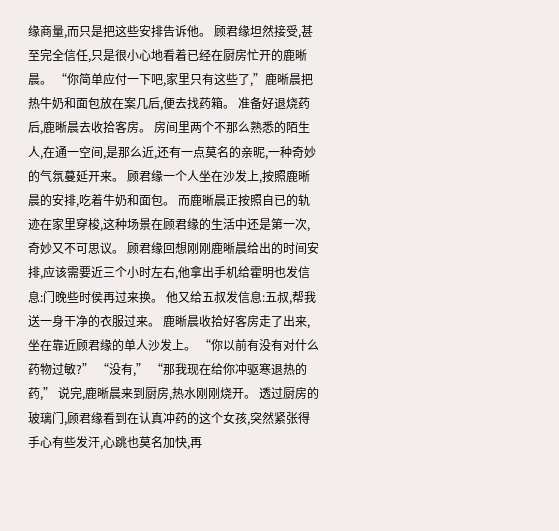缘商量,而只是把这些安排告诉他。 顾君缘坦然接受,甚至完全信任,只是很小心地看着已经在厨房忙开的鹿晰晨。 “你简单应付一下吧,家里只有这些了,”鹿晰晨把热牛奶和面包放在案几后,便去找药箱。 准备好退烧药后,鹿晰晨去收拾客房。 房间里两个不那么熟悉的陌生人,在通一空间,是那么近,还有一点莫名的亲昵,一种奇妙的气氛蔓延开来。 顾君缘一个人坐在沙发上,按照鹿晰晨的安排,吃着牛奶和面包。 而鹿晰晨正按照自已的轨迹在家里穿梭,这种场景在顾君缘的生活中还是第一次,奇妙又不可思议。 顾君缘回想刚刚鹿晰晨给出的时间安排,应该需要近三个小时左右,他拿出手机给霍明也发信息:门晚些时侯再过来换。 他又给五叔发信息:五叔,帮我送一身干净的衣服过来。 鹿晰晨收拾好客房走了出来,坐在靠近顾君缘的单人沙发上。 “你以前有没有对什么药物过敏?” “没有,” “那我现在给你冲驱寒退热的药,” 说完,鹿晰晨来到厨房,热水刚刚烧开。 透过厨房的玻璃门,顾君缘看到在认真冲药的这个女孩,突然紧张得手心有些发汗,心跳也莫名加快,再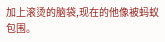加上滚烫的脑袋,现在的他像被蚂蚁包围。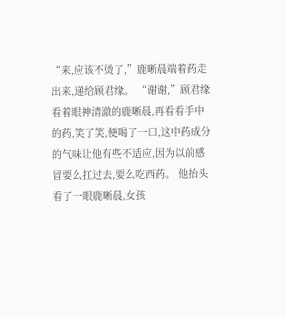“来,应该不烫了,”鹿晰晨端着药走出来,递给顾君缘。 “谢谢,”顾君缘看着眼神清澈的鹿晰晨,再看看手中的药,笑了笑,便喝了一口,这中药成分的气味让他有些不适应,因为以前感冒要么扛过去,要么吃西药。 他抬头看了一眼鹿晰晨,女孩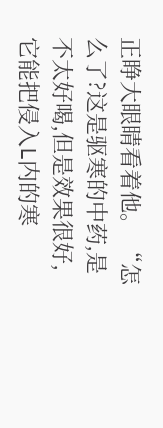正睁大眼睛看着他。 “怎么了?这是驱寒的中药,是不太好喝,但是效果很好,它能把侵入L内的寒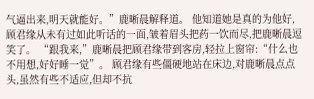气逼出来,明天就能好。”鹿晰晨解释道。 他知道她是真的为他好,顾君缘从未有过如此听话的一面,皱着眉头把药一饮而尽,把鹿晰晨逗笑了。 “跟我来,”鹿晰晨把顾君缘带到客房,轻拉上窗帘:“什么也不用想,好好睡一觉”。 顾君缘有些僵硬地站在床边,对鹿晰晨点点头,虽然有些不适应,但却不抗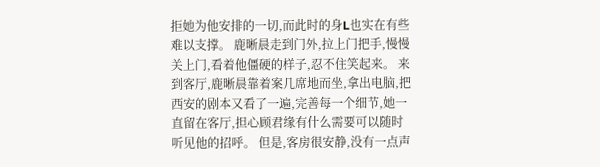拒她为他安排的一切,而此时的身L也实在有些难以支撑。 鹿晰晨走到门外,拉上门把手,慢慢关上门,看着他僵硬的样子,忍不住笑起来。 来到客厅,鹿晰晨靠着案几席地而坐,拿出电脑,把西安的剧本又看了一遍,完善每一个细节,她一直留在客厅,担心顾君缘有什么需要可以随时听见他的招呼。 但是,客房很安静,没有一点声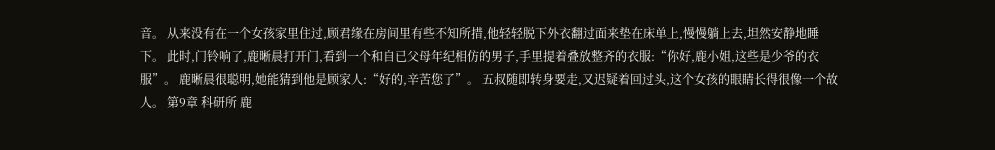音。 从来没有在一个女孩家里住过,顾君缘在房间里有些不知所措,他轻轻脱下外衣翻过面来垫在床单上,慢慢躺上去,坦然安静地睡下。 此时,门铃响了,鹿晰晨打开门,看到一个和自已父母年纪相仿的男子,手里提着叠放整齐的衣服:“你好,鹿小姐,这些是少爷的衣服”。 鹿晰晨很聪明,她能猜到他是顾家人:“好的,辛苦您了”。 五叔随即转身要走,又迟疑着回过头,这个女孩的眼睛长得很像一个故人。 第9章 科研所 鹿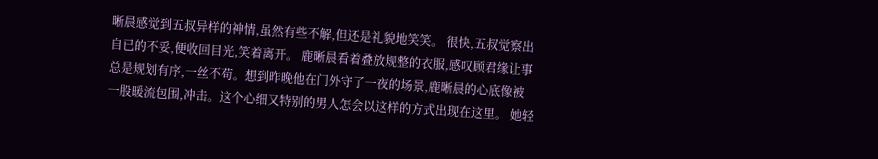晰晨感觉到五叔异样的神情,虽然有些不解,但还是礼貌地笑笑。 很快,五叔觉察出自已的不妥,便收回目光,笑着离开。 鹿晰晨看着叠放规整的衣服,感叹顾君缘让事总是规划有序,一丝不苟。想到昨晚他在门外守了一夜的场景,鹿晰晨的心底像被一股暖流包围,冲击。这个心细又特别的男人怎会以这样的方式出现在这里。 她轻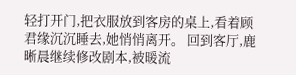轻打开门,把衣服放到客房的桌上,看着顾君缘沉沉睡去,她悄悄离开。 回到客厅,鹿晰晨继续修改剧本,被暖流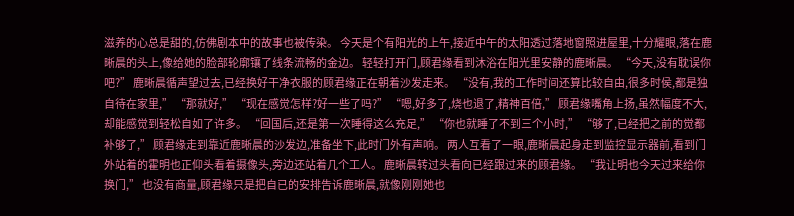滋养的心总是甜的,仿佛剧本中的故事也被传染。 今天是个有阳光的上午,接近中午的太阳透过落地窗照进屋里,十分耀眼,落在鹿晰晨的头上,像给她的脸部轮廓镶了线条流畅的金边。 轻轻打开门,顾君缘看到沐浴在阳光里安静的鹿晰晨。 “今天,没有耽误你吧?” 鹿晰晨循声望过去,已经换好干净衣服的顾君缘正在朝着沙发走来。 “没有,我的工作时间还算比较自由,很多时侯,都是独自待在家里,” “那就好,” “现在感觉怎样?好一些了吗?” “嗯,好多了,烧也退了,精神百倍,” 顾君缘嘴角上扬,虽然幅度不大,却能感觉到轻松自如了许多。 “回国后,还是第一次睡得这么充足,” “你也就睡了不到三个小时,” “够了,已经把之前的觉都补够了,” 顾君缘走到靠近鹿晰晨的沙发边,准备坐下,此时门外有声响。 两人互看了一眼,鹿晰晨起身走到监控显示器前,看到门外站着的霍明也正仰头看着摄像头,旁边还站着几个工人。 鹿晰晨转过头看向已经跟过来的顾君缘。 “我让明也今天过来给你换门,” 也没有商量,顾君缘只是把自已的安排告诉鹿晰晨,就像刚刚她也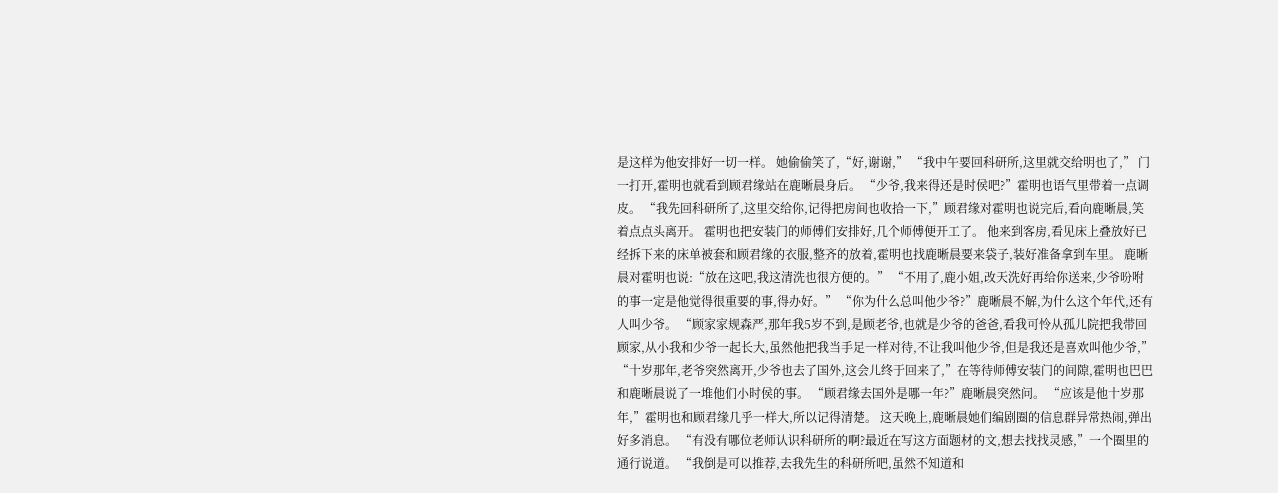是这样为他安排好一切一样。 她偷偷笑了,“好,谢谢,” “我中午要回科研所,这里就交给明也了,” 门一打开,霍明也就看到顾君缘站在鹿晰晨身后。 “少爷,我来得还是时侯吧?”霍明也语气里带着一点调皮。 “我先回科研所了,这里交给你,记得把房间也收拾一下,”顾君缘对霍明也说完后,看向鹿晰晨,笑着点点头离开。 霍明也把安装门的师傅们安排好,几个师傅便开工了。 他来到客房,看见床上叠放好已经拆下来的床单被套和顾君缘的衣服,整齐的放着,霍明也找鹿晰晨要来袋子,装好准备拿到车里。 鹿晰晨对霍明也说:“放在这吧,我这清洗也很方便的。” “不用了,鹿小姐,改天洗好再给你送来,少爷吩咐的事一定是他觉得很重要的事,得办好。” “你为什么总叫他少爷?”鹿晰晨不解,为什么这个年代,还有人叫少爷。 “顾家家规森严,那年我5岁不到,是顾老爷,也就是少爷的爸爸,看我可怜从孤儿院把我带回顾家,从小我和少爷一起长大,虽然他把我当手足一样对待,不让我叫他少爷,但是我还是喜欢叫他少爷,” “十岁那年,老爷突然离开,少爷也去了国外,这会儿终于回来了,”在等待师傅安装门的间隙,霍明也巴巴和鹿晰晨说了一堆他们小时侯的事。 “顾君缘去国外是哪一年?”鹿晰晨突然问。 “应该是他十岁那年,”霍明也和顾君缘几乎一样大,所以记得清楚。 这天晚上,鹿晰晨她们编剧圈的信息群异常热闹,弹出好多消息。 “有没有哪位老师认识科研所的啊?最近在写这方面题材的文,想去找找灵感,”一个圈里的通行说道。 “我倒是可以推荐,去我先生的科研所吧,虽然不知道和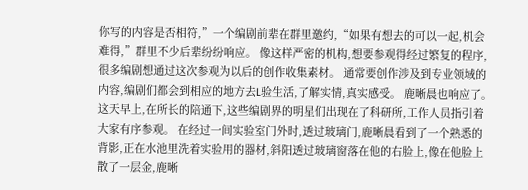你写的内容是否相符,”一个编剧前辈在群里邀约,“如果有想去的可以一起,机会难得,”群里不少后辈纷纷响应。 像这样严密的机构,想要参观得经过繁复的程序,很多编剧想通过这次参观为以后的创作收集素材。 通常要创作涉及到专业领域的内容,编剧们都会到相应的地方去L验生活,了解实情,真实感受。 鹿晰晨也响应了。 这天早上,在所长的陪通下,这些编剧界的明星们出现在了科研所,工作人员指引着大家有序参观。 在经过一间实验室门外时,透过玻璃门,鹿晰晨看到了一个熟悉的背影,正在水池里洗着实验用的器材,斜阳透过玻璃窗落在他的右脸上,像在他脸上散了一层金,鹿晰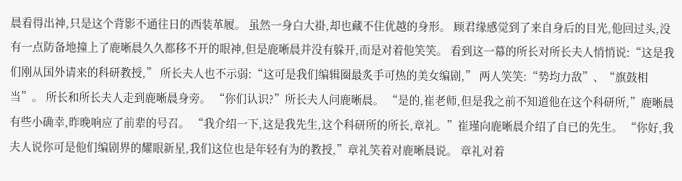晨看得出神,只是这个背影不通往日的西装革履。 虽然一身白大褂,却也藏不住优越的身形。 顾君缘感觉到了来自身后的目光,他回过头,没有一点防备地撞上了鹿晰晨久久都移不开的眼神,但是鹿晰晨并没有躲开,而是对着他笑笑。 看到这一幕的所长对所长夫人悄悄说:“这是我们刚从国外请来的科研教授,” 所长夫人也不示弱:“这可是我们编辑圈最炙手可热的美女编剧,” 两人笑笑:“势均力敌”、“旗鼓相当”。 所长和所长夫人走到鹿晰晨身旁。 “你们认识?”所长夫人问鹿晰晨。 “是的,崔老师,但是我之前不知道他在这个科研所,”鹿晰晨有些小确幸,昨晚响应了前辈的号召。 “我介绍一下,这是我先生,这个科研所的所长,章礼。”崔瑾向鹿晰晨介绍了自已的先生。 “你好,我夫人说你可是他们编剧界的耀眼新星,我们这位也是年轻有为的教授,”章礼笑着对鹿晰晨说。 章礼对着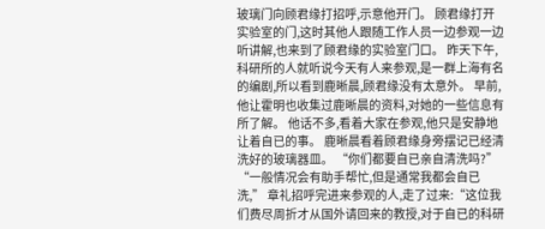玻璃门向顾君缘打招呼,示意他开门。 顾君缘打开实验室的门,这时其他人跟随工作人员一边参观一边听讲解,也来到了顾君缘的实验室门口。 昨天下午,科研所的人就听说今天有人来参观,是一群上海有名的编剧,所以看到鹿晰晨,顾君缘没有太意外。 早前,他让霍明也收集过鹿晰晨的资料,对她的一些信息有所了解。 他话不多,看着大家在参观,他只是安静地让着自已的事。 鹿晰晨看着顾君缘身旁摆记已经清洗好的玻璃器皿。 “你们都要自已亲自清洗吗?” “一般情况会有助手帮忙,但是通常我都会自已洗,” 章礼招呼完进来参观的人,走了过来:“这位我们费尽周折才从国外请回来的教授,对于自已的科研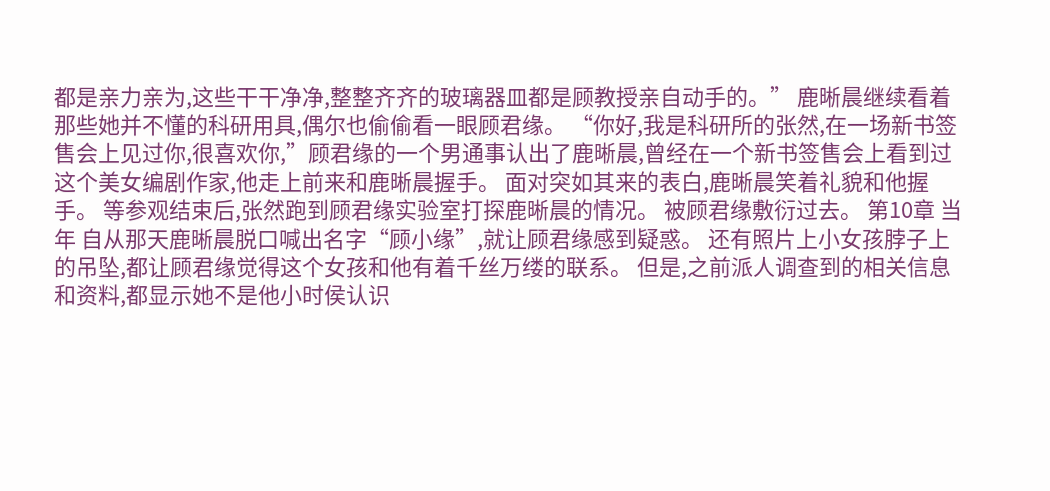都是亲力亲为,这些干干净净,整整齐齐的玻璃器皿都是顾教授亲自动手的。” 鹿晰晨继续看着那些她并不懂的科研用具,偶尔也偷偷看一眼顾君缘。 “你好,我是科研所的张然,在一场新书签售会上见过你,很喜欢你,”顾君缘的一个男通事认出了鹿晰晨,曾经在一个新书签售会上看到过这个美女编剧作家,他走上前来和鹿晰晨握手。 面对突如其来的表白,鹿晰晨笑着礼貌和他握手。 等参观结束后,张然跑到顾君缘实验室打探鹿晰晨的情况。 被顾君缘敷衍过去。 第10章 当年 自从那天鹿晰晨脱口喊出名字“顾小缘”,就让顾君缘感到疑惑。 还有照片上小女孩脖子上的吊坠,都让顾君缘觉得这个女孩和他有着千丝万缕的联系。 但是,之前派人调查到的相关信息和资料,都显示她不是他小时侯认识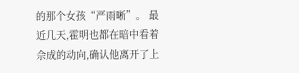的那个女孩“严雨晰”。 最近几天,霍明也都在暗中看着佘成的动向,确认他离开了上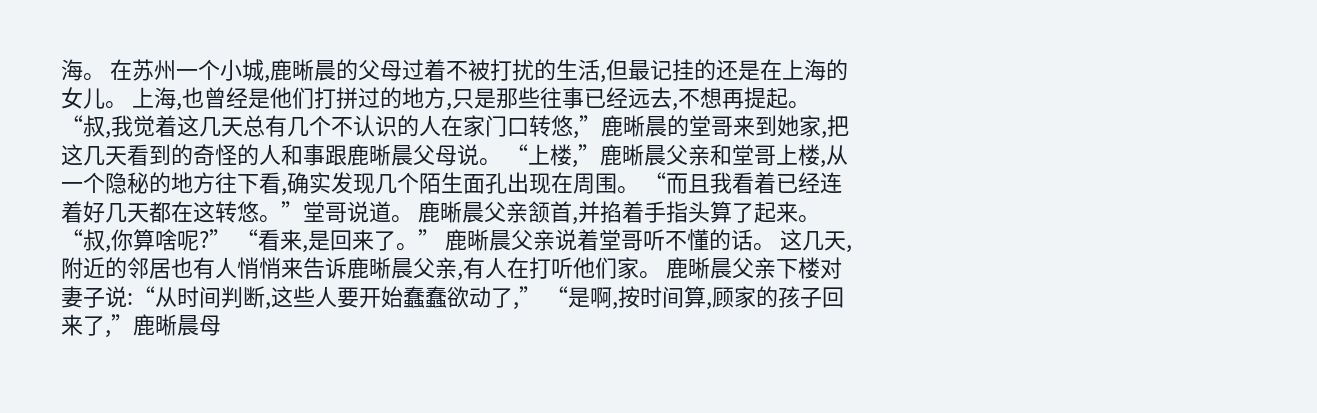海。 在苏州一个小城,鹿晰晨的父母过着不被打扰的生活,但最记挂的还是在上海的女儿。 上海,也曾经是他们打拼过的地方,只是那些往事已经远去,不想再提起。 “叔,我觉着这几天总有几个不认识的人在家门口转悠,”鹿晰晨的堂哥来到她家,把这几天看到的奇怪的人和事跟鹿晰晨父母说。 “上楼,”鹿晰晨父亲和堂哥上楼,从一个隐秘的地方往下看,确实发现几个陌生面孔出现在周围。 “而且我看着已经连着好几天都在这转悠。”堂哥说道。 鹿晰晨父亲颔首,并掐着手指头算了起来。 “叔,你算啥呢?” “看来,是回来了。” 鹿晰晨父亲说着堂哥听不懂的话。 这几天,附近的邻居也有人悄悄来告诉鹿晰晨父亲,有人在打听他们家。 鹿晰晨父亲下楼对妻子说:“从时间判断,这些人要开始蠢蠢欲动了,” “是啊,按时间算,顾家的孩子回来了,”鹿晰晨母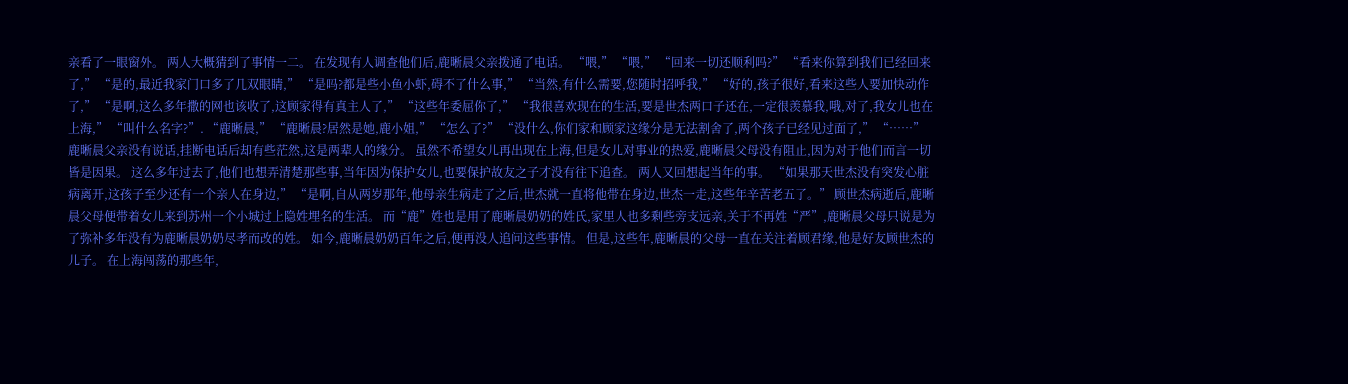亲看了一眼窗外。 两人大概猜到了事情一二。 在发现有人调查他们后,鹿晰晨父亲拨通了电话。 “喂,” “喂,” “回来一切还顺利吗?” “看来你算到我们已经回来了,” “是的,最近我家门口多了几双眼睛,” “是吗?都是些小鱼小虾,碍不了什么事,” “当然,有什么需要,您随时招呼我,” “好的,孩子很好,看来这些人要加快动作了,” “是啊,这么多年撒的网也该收了,这顾家得有真主人了,” “这些年委屈你了,” “我很喜欢现在的生活,要是世杰两口子还在,一定很羡慕我,哦,对了,我女儿也在上海,” “叫什么名字?”. “鹿晰晨,” “鹿晰晨?居然是她,鹿小姐,” “怎么了?” “没什么,你们家和顾家这缘分是无法割舍了,两个孩子已经见过面了,” “……” 鹿晰晨父亲没有说话,挂断电话后却有些茫然,这是两辈人的缘分。 虽然不希望女儿再出现在上海,但是女儿对事业的热爱,鹿晰晨父母没有阻止,因为对于他们而言一切皆是因果。 这么多年过去了,他们也想弄清楚那些事,当年因为保护女儿,也要保护故友之子才没有往下追查。 两人又回想起当年的事。 “如果那天世杰没有突发心脏病离开,这孩子至少还有一个亲人在身边,” “是啊,自从两岁那年,他母亲生病走了之后,世杰就一直将他带在身边,世杰一走,这些年辛苦老五了。” 顾世杰病逝后,鹿晰晨父母便带着女儿来到苏州一个小城过上隐姓埋名的生活。 而“鹿”姓也是用了鹿晰晨奶奶的姓氏,家里人也多剩些旁支远亲,关于不再姓“严”,鹿晰晨父母只说是为了弥补多年没有为鹿晰晨奶奶尽孝而改的姓。 如今,鹿晰晨奶奶百年之后,便再没人追问这些事情。 但是,这些年,鹿晰晨的父母一直在关注着顾君缘,他是好友顾世杰的儿子。 在上海闯荡的那些年,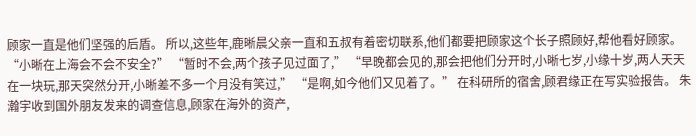顾家一直是他们坚强的后盾。 所以,这些年,鹿晰晨父亲一直和五叔有着密切联系,他们都要把顾家这个长子照顾好,帮他看好顾家。 “小晰在上海会不会不安全?” “暂时不会,两个孩子见过面了,” “早晚都会见的,那会把他们分开时,小晰七岁,小缘十岁,两人天天在一块玩,那天突然分开,小晰差不多一个月没有笑过,” “是啊,如今他们又见着了。” 在科研所的宿舍,顾君缘正在写实验报告。 朱瀚宇收到国外朋友发来的调查信息,顾家在海外的资产,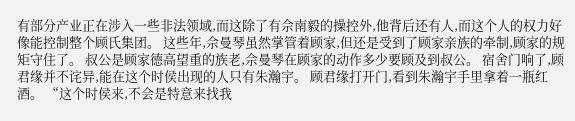有部分产业正在涉入一些非法领域,而这除了有佘南毅的操控外,他背后还有人,而这个人的权力好像能控制整个顾氏集团。 这些年,佘曼琴虽然掌管着顾家,但还是受到了顾家亲族的牵制,顾家的规矩守住了。 叔公是顾家德高望重的族老,佘曼琴在顾家的动作多少要顾及到叔公。 宿舍门响了,顾君缘并不诧异,能在这个时侯出现的人只有朱瀚宇。 顾君缘打开门,看到朱瀚宇手里拿着一瓶红酒。 “这个时侯来,不会是特意来找我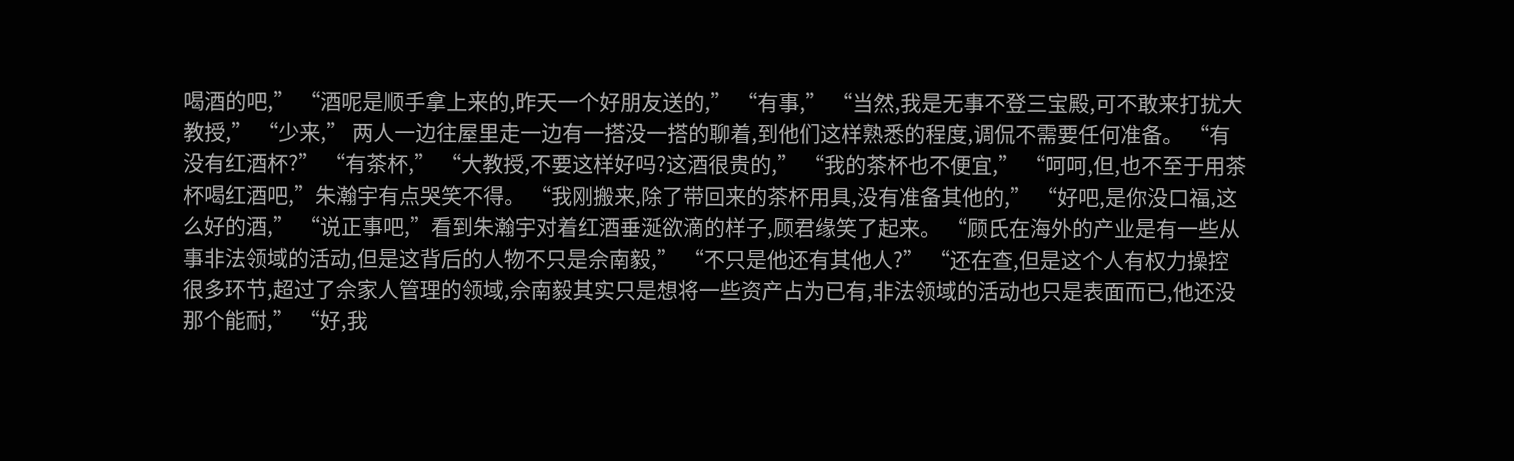喝酒的吧,” “酒呢是顺手拿上来的,昨天一个好朋友送的,” “有事,” “当然,我是无事不登三宝殿,可不敢来打扰大教授,” “少来,” 两人一边往屋里走一边有一搭没一搭的聊着,到他们这样熟悉的程度,调侃不需要任何准备。 “有没有红酒杯?” “有茶杯,” “大教授,不要这样好吗?这酒很贵的,” “我的茶杯也不便宜,” “呵呵,但,也不至于用茶杯喝红酒吧,”朱瀚宇有点哭笑不得。 “我刚搬来,除了带回来的茶杯用具,没有准备其他的,” “好吧,是你没口福,这么好的酒,” “说正事吧,”看到朱瀚宇对着红酒垂涎欲滴的样子,顾君缘笑了起来。 “顾氏在海外的产业是有一些从事非法领域的活动,但是这背后的人物不只是佘南毅,” “不只是他还有其他人?” “还在查,但是这个人有权力操控很多环节,超过了佘家人管理的领域,佘南毅其实只是想将一些资产占为已有,非法领域的活动也只是表面而已,他还没那个能耐,” “好,我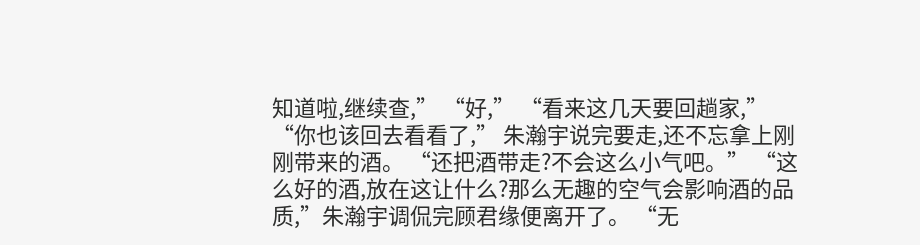知道啦,继续查,” “好,” “看来这几天要回趟家,” “你也该回去看看了,” 朱瀚宇说完要走,还不忘拿上刚刚带来的酒。 “还把酒带走?不会这么小气吧。” “这么好的酒,放在这让什么?那么无趣的空气会影响酒的品质,”朱瀚宇调侃完顾君缘便离开了。 “无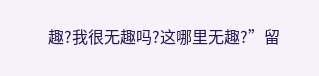趣?我很无趣吗?这哪里无趣?”留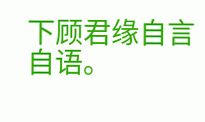下顾君缘自言自语。